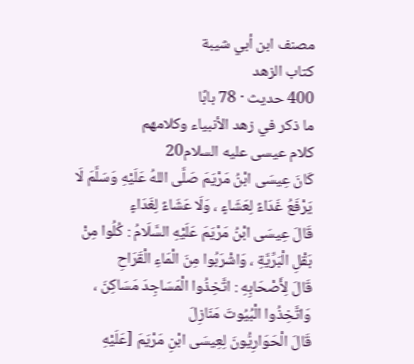مصنف ابن أبي شيبة
كتاب الزهد
400 حديث · 78 بابًا
ما ذكر في زهد الأنبياء وكلامهم
كلام عيسى عليه السلام20
كَانَ عِيسَى ابْنُ مَرْيَمَ صَلَّى اللهُ عَلَيْهِ وَسَلَّمَ لَا يَرْفَعُ غَدَاءً لِعَشَاءٍ ، وَلَا عَشَاءً لِغَدَاءٍ
قَالَ عِيسَى ابْنُ مَرْيَمَ عَلَيْهِ السَّلَامُ : كُلُوا مِنْ بَقْلِ الْبَرِّيَّةِ ، وَاشْرَبُوا مِنَ الْمَاءِ الْقَرَاحِ
قَالَ لِأَصْحَابِهِ : اتَّخِذُوا الْمَسَاجِدَ مَسَاكِنَ ، وَاتَّخِذُوا الْبُيُوتَ مَنَازِلَ
قَالَ الْحَوَارِيُّونَ لِعِيسَى ابْنِ مَرْيَمَ [عَلَيْهِ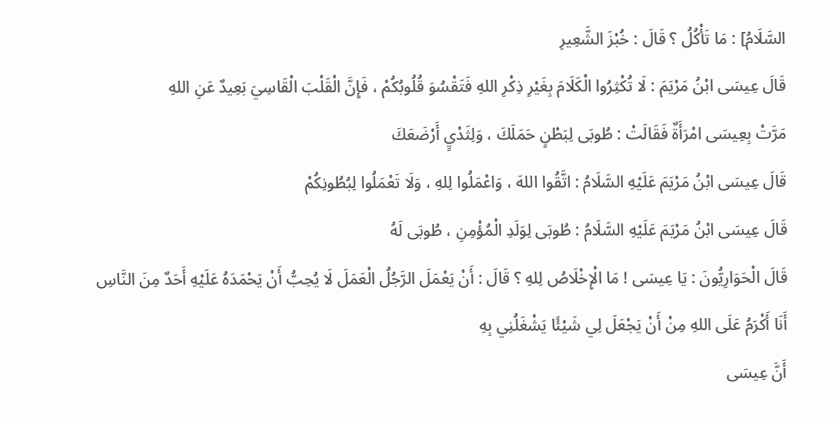السَّلَامُ] : مَا تَأْكُلُ ؟ قَالَ : خُبْزَ الشَّعِيرِ
قَالَ عِيسَى ابْنُ مَرْيَمَ : لَا تُكْثِرُوا الْكَلَامَ بِغَيْرِ ذِكْرِ اللهِ فَتَقْسُوَ قُلُوبُكُمْ ، فَإِنَّ الْقَلْبَ الْقَاسِيَ بَعِيدٌ عَنِ اللهِ
مَرَّتْ بِعِيسَى امْرَأَةٌ فَقَالَتْ : طُوبَى لِبَطْنٍ حَمَلَكَ ، وَلِثَدْيٍ أَرْضَعَكَ
قَالَ عِيسَى ابْنُ مَرْيَمَ عَلَيْهِ السَّلَامُ : اتَّقُوا اللهَ ، وَاعْمَلُوا لِلهِ ، وَلَا تَعْمَلُوا لِبُطُونِكُمْ
قَالَ عِيسَى ابْنُ مَرْيَمَ عَلَيْهِ السَّلَامُ : طُوبَى لِوَلَدِ الْمُؤْمِنِ ، طُوبَى لَهُ
قَالَ الْحَوَارِيُّونَ : يَا عِيسَى ! مَا الْإِخْلَاصُ لِلهِ ؟ قَالَ : أَنْ يَعْمَلَ الرَّجُلُ الْعَمَلَ لَا يُحِبُّ أَنْ يَحْمَدَهُ عَلَيْهِ أَحَدٌ مِنَ النَّاسِ
أَنَا أَكْرَمُ عَلَى اللهِ مِنْ أَنْ يَجْعَلَ لِي شَيْئًا يَشْغَلُنِي بِهِ
أَنَّ عِيسَى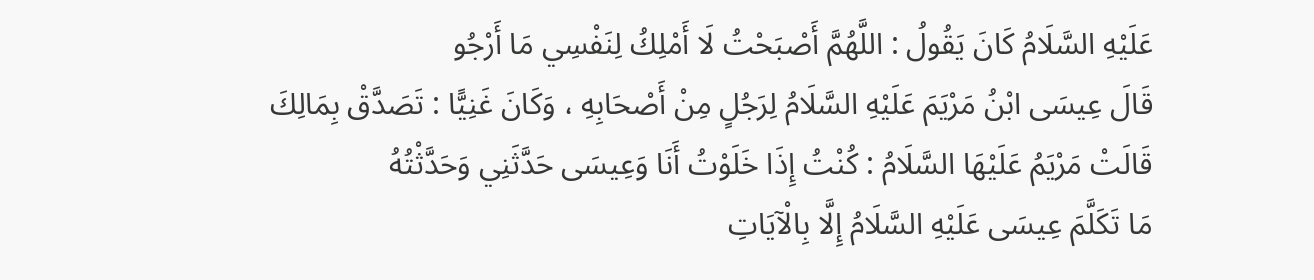عَلَيْهِ السَّلَامُ كَانَ يَقُولُ : اللَّهُمَّ أَصْبَحْتُ لَا أَمْلِكُ لِنَفْسِي مَا أَرْجُو
قَالَ عِيسَى ابْنُ مَرْيَمَ عَلَيْهِ السَّلَامُ لِرَجُلٍ مِنْ أَصْحَابِهِ ، وَكَانَ غَنِيًّا : تَصَدَّقْ بِمَالِكَ
قَالَتْ مَرْيَمُ عَلَيْهَا السَّلَامُ : كُنْتُ إِذَا خَلَوْتُ أَنَا وَعِيسَى حَدَّثَنِي وَحَدَّثْتُهُ
مَا تَكَلَّمَ عِيسَى عَلَيْهِ السَّلَامُ إِلَّا بِالْآيَاتِ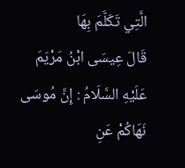الَّتِي تَكَلَّمَ بِهَا
قَالَ عِيسَى ابْنُ مَرْيَمَ عَلَيْهِ السَّلَامُ : إِنَّ مُوسَى نَهَاكُمْ عَنِ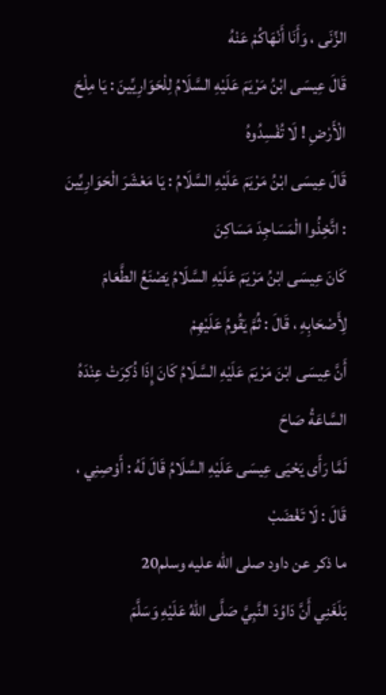الزِّنَى ، وَأَنَا أَنْهَاكُمْ عَنْهُ
قَالَ عِيسَى ابْنُ مَرْيَمَ عَلَيْهِ السَّلَامُ لِلْحَوَارِيِّينَ : يَا مِلْحَ الْأَرْضِ ! لَا تُفْسِدُوهُ
قَالَ عِيسَى ابْنُ مَرْيَمَ عَلَيْهِ السَّلَامُ : يَا مَعْشَرَ الْحَوَارِيِّينَ : اتَّخِذُوا الْمَسَاجِدَ مَسَاكِنَ
كَانَ عِيسَى ابْنُ مَرْيَمَ عَلَيْهِ السَّلَامُ يَصْنَعُ الطَّعَامَ لِأَصْحَابِهِ ، قَالَ : ثُمَّ يَقُومُ عَلَيْهِمْ
أَنَّ عِيسَى ابْنَ مَرْيَمَ عَلَيْهِ السَّلَامُ كَانَ إِذَا ذُكِرَتْ عِنْدَهُ السَّاعَةُ صَاحَ
لَمَّا رَأَى يَحْيَى عِيسَى عَلَيْهِ السَّلَامُ قَالَ لَهُ : أَوْصِنِي ، قَالَ : لَا تَغْضَبْ
ما ذكر عن داود صلى الله عليه وسلم20
بَلَغَنِي أَنَّ دَاوُدَ النَّبِيَّ صَلَّى اللهُ عَلَيْهِ وَسَلَّمَ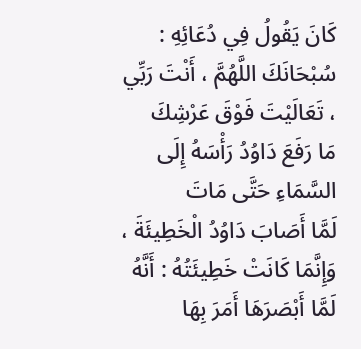كَانَ يَقُولُ فِي دُعَائِهِ : سُبْحَانَكَ اللَّهُمَّ ، أَنْتَ رَبِّي ، تَعَالَيْتَ فَوْقَ عَرْشِكَ
مَا رَفَعَ دَاوُدُ رَأْسَهُ إِلَى السَّمَاءِ حَتَّى مَاتَ
لَمَّا أَصَابَ دَاوُدُ الْخَطِيئَةَ ، وَإِنَّمَا كَانَتْ خَطِيئَتُهُ : أَنَّهُ لَمَّا أَبْصَرَهَا أَمَرَ بِهَا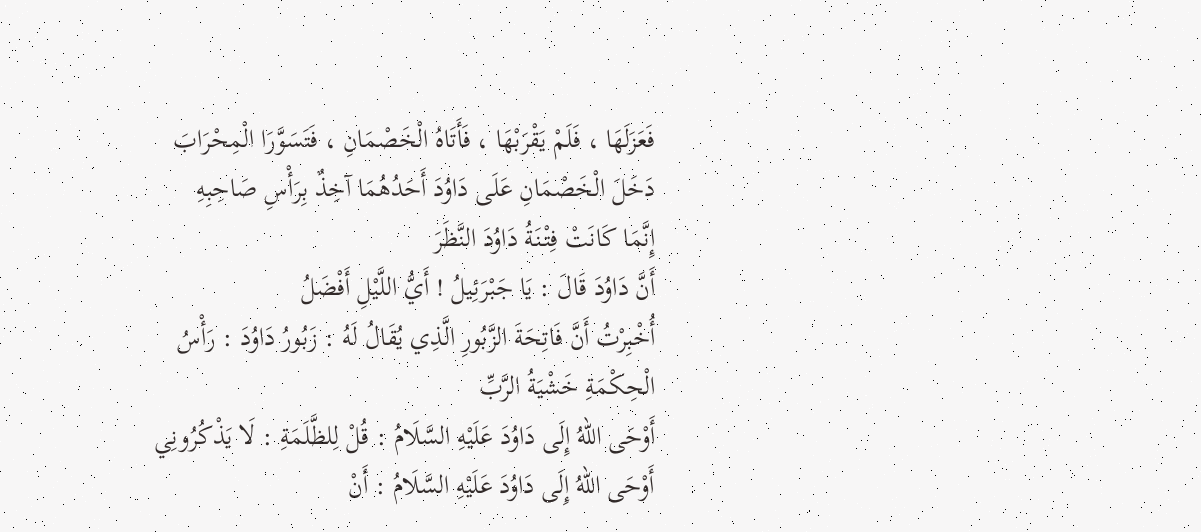فَعَزَلَهَا ، فَلَمْ يَقْرَبْهَا ، فَأَتَاهُ الْخَصْمَانِ ، فَتَسَوَّرَا الْمِحْرَابَ
دَخَلَ الْخَصْمَانِ عَلَى دَاوُدَ أَحَدُهُمَا آخِذٌ بِرَأْسِ صَاحِبِهِ
إِنَّمَا كَانَتْ فِتْنَةُ دَاوُدَ النَّظَرَ
أَنَّ دَاوُدَ قَالَ : يَا جَبْرَئِيلُ ! أَيُّ اللَّيْلِ أَفْضَلُ
أُخْبِرْتُ أَنَّ فَاتِحَةَ الزَّبُورِ الَّذِي يُقَالُ لَهُ : زَبُورُ دَاوُدَ : رَأْسُ الْحِكْمَةِ خَشْيَةُ الرَّبِّ
أَوْحَى اللهُ إِلَى دَاوُدَ عَلَيْهِ السَّلَامُ : قُلْ لِلظَّلَمَةِ : لَا يَذْكُرُونِي
أَوْحَى اللهُ إِلَى دَاوُدَ عَلَيْهِ السَّلَامُ : أَنْ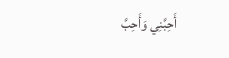أَحِبَّنِي وَأَحِبَّ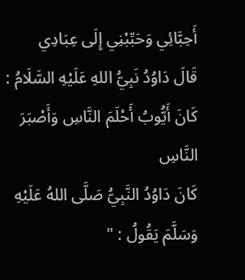أَحِبَّائِي وَحَبِّبْنِي إِلَى عِبَادِي
قَالَ دَاوُدُ نَبِيُّ اللهِ عَلَيْهِ السَّلَامُ : كَانَ أَيُّوبُ أَحْلَمَ النَّاسِ وَأَصْبَرَ النَّاسِ
كَانَ دَاوُدُ النَّبِيُّ صَلَّى اللهُ عَلَيْهِ وَسَلَّمَ يَقُولُ : "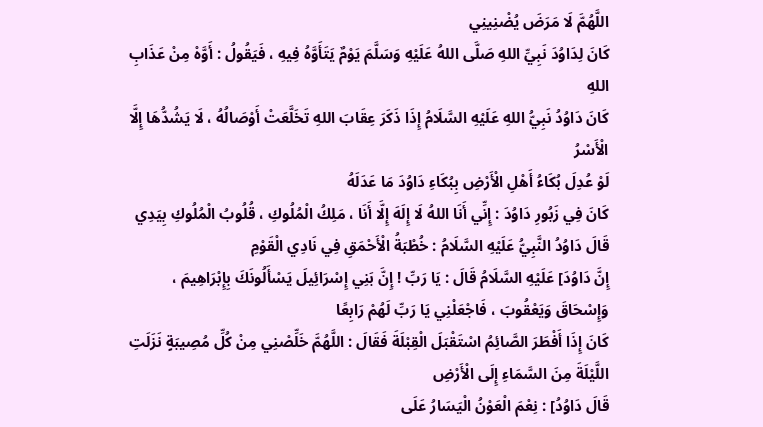اللَّهُمَّ لَا مَرَضَ يُضْنِينِي
كَانَ لِدَاوُدَ نَبِيِّ اللهِ صَلَّى اللهُ عَلَيْهِ وَسَلَّمَ يَوْمٌ يَتَأَوَّهُ فِيهِ ، فَيَقُولُ : أَوَّهْ مِنْ عَذَابِ اللهِ
كَانَ دَاوُدُ نَبِيُّ اللهِ عَلَيْهِ السَّلَامُ إِذَا ذَكَرَ عِقَابَ اللهِ تَخَلَّعَتْ أَوْصَالُهُ ، لَا يَشُدُّهَا إِلَّا الْأَسْرُ
لَوْ عُدِلَ بُكَاءُ أَهْلِ الْأَرْضِ بِبُكَاءِ دَاوُدَ مَا عَدَلَهُ
كَانَ فِي زَبُورِ دَاوُدَ : إِنِّي أَنَا اللهُ لَا إِلَهَ إِلَّا أَنَا ، مَلِكُ الْمُلُوكِ ، قُلُوبُ الْمُلُوكِ بِيَدِي
قَالَ دَاوُدُ النَّبِيُّ عَلَيْهِ السَّلَامُ : خُطْبَةُ الْأَحْمَقِ فِي نَادِي الْقَوْمِ
إِنَّ دَاوُدَ] عَلَيْهِ السَّلَامُ قَالَ : يَا رَبِّ ! إِنَّ بَنِي إِسْرَائِيلَ يَسْأَلُونَكَ بِإِبْرَاهِيمَ ، وَإِسْحَاقَ وَيَعْقُوبَ ، فَاجْعَلْنِي يَا رَبِّ لَهُمْ رَابِعًا
كَانَ إِذَا أَفْطَرَ الصَّائِمُ اسْتَقْبَلَ الْقِبْلَةَ فَقَالَ : اللَّهُمَّ خَلِّصْنِي مِنْ كُلِّ مُصِيبَةٍ نَزَلَتِ اللَّيْلَةَ مِنَ السَّمَاءِ إِلَى الْأَرْضِ
قَالَ دَاوُدُ] : نِعْمَ الْعَوْنُ الْيَسَارُ عَلَى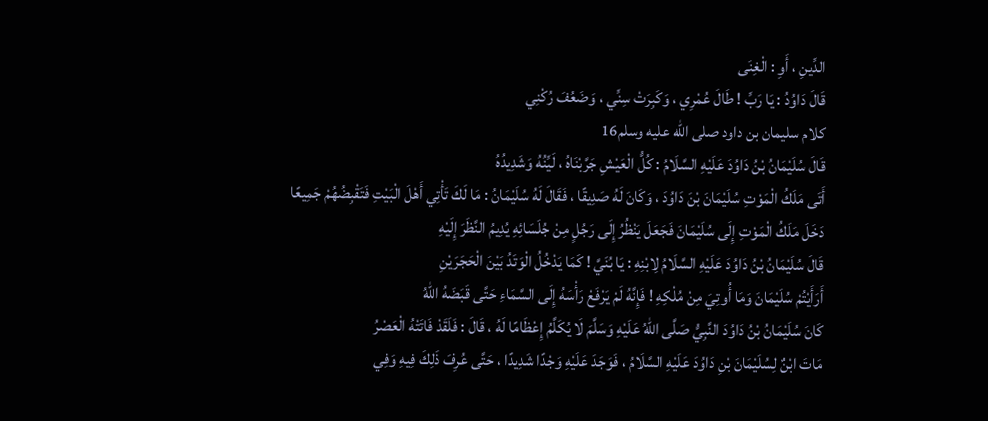الدِّينِ ، أَوِ : الْغِنَى
قَالَ دَاوُدُ : يَا رَبِّ ! طَالَ عُمْرِي ، وَكَبِرَتْ سِنِّي ، وَضَعُفَ رُكْنِي
كلام سليمان بن داود صلى الله عليه وسلم16
قَالَ سُلَيْمَانُ بْنُ دَاوُدَ عَلَيْهِ السَّلَامُ : كُلُّ الْعَيْشِ جَرَّبْنَاهُ ، لَيِّنُهُ وَشَدِيدُهُ
أَتَى مَلَكُ الْمَوْتِ سُلَيْمَانَ بْنَ دَاوُدَ ، وَكَانَ لَهُ صَدِيقًا ، فَقَالَ لَهُ سُلَيْمَانُ : مَا لَكَ تَأْتِي أَهْلَ الْبَيْتِ فَتَقْبِضُهُمْ جَمِيعًا
دَخَلَ مَلَكُ الْمَوْتِ إِلَى سُلَيْمَانَ فَجَعَلَ يَنْظُرُ إِلَى رَجُلٍ مِنْ جُلَسَائِهِ يُدِيمُ النَّظَرَ إِلَيْهِ
قَالَ سُلَيْمَانُ بْنُ دَاوُدَ عَلَيْهِ السَّلَامُ لِابْنِهِ : يَا بُنَيَّ ! كَمَا يَدْخُلُ الْوَتَدُ بَيْنَ الْحَجَرَيْنِ
أَرَأَيْتُمْ سُلَيْمَانَ وَمَا أُوتِيَ مِنْ مُلْكِهِ ! فَإِنَّهُ لَمْ يَرْفَعْ رَأْسَهُ إِلَى السَّمَاءِ حَتَّى قَبَضَهُ اللهُ
كَانَ سُلَيْمَانُ بْنُ دَاوُدَ النَّبِيُّ صَلَّى اللهُ عَلَيْهِ وَسَلَّمَ لَا يُكَلَّمُ إِعْظَامًا لَهُ ، قَالَ : فَلَقَدْ فَاتَتْهُ الْعَصْرُ
مَاتَ ابْنٌ لِسُلَيْمَانَ بْنِ دَاوُدَ عَلَيْهِ السَّلَامُ ، فَوَجَدَ عَلَيْهِ وَجْدًا شَدِيدًا ، حَتَّى عُرِفَ ذَلِكَ فِيهِ وَفِي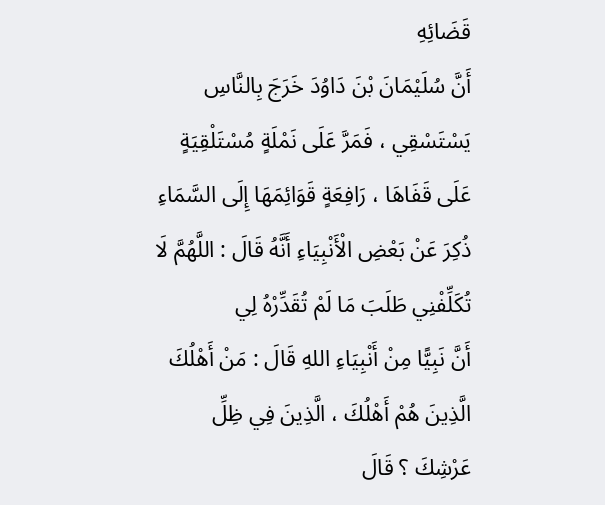قَضَائِهِ
أَنَّ سُلَيْمَانَ بْنَ دَاوُدَ خَرَجَ بِالنَّاسِ يَسْتَسْقِي ، فَمَرَّ عَلَى نَمْلَةٍ مُسْتَلْقِيَةٍ عَلَى قَفَاهَا ، رَافِعَةٍ قَوَائِمَهَا إِلَى السَّمَاءِ
ذُكِرَ عَنْ بَعْضِ الْأَنْبِيَاءِ أَنَّهُ قَالَ : اللَّهُمَّ لَا تُكَلِّفْنِي طَلَبَ مَا لَمْ تُقَدِّرْهُ لِي
أَنَّ نَبِيًّا مِنْ أَنْبِيَاءِ اللهِ قَالَ : مَنْ أَهْلُكَ الَّذِينَ هُمْ أَهْلُكَ ، الَّذِينَ فِي ظِلِّ عَرْشِكَ ؟ قَالَ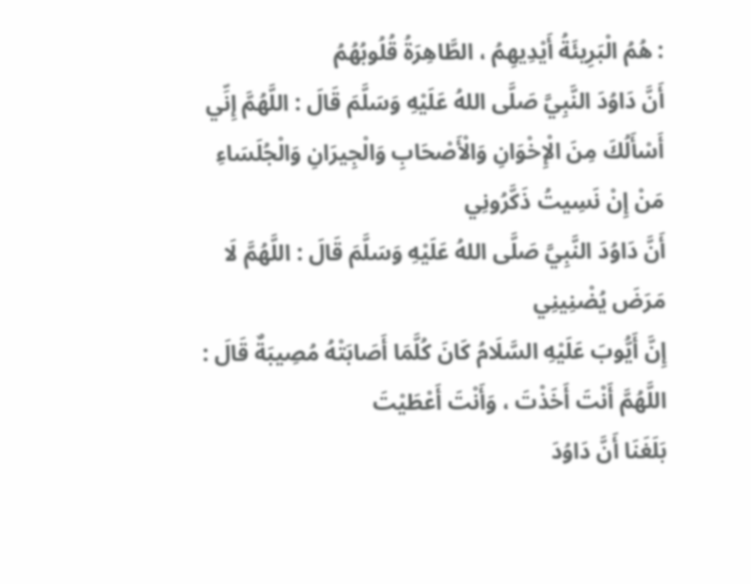: هُمُ الْبَرِيئَةُ أَيْدِيهِمُ ، الطَّاهِرَةُ قُلُوبُهُمُ
أَنَّ دَاوُدَ النَّبِيَّ صَلَّى اللهُ عَلَيْهِ وَسَلَّمَ قَالَ : اللَّهُمَّ إِنِّي أَسْأَلُكَ مِنَ الْإِخْوَانِ وَالْأَصْحَابِ وَالْجِيرَانِ وَالْجُلَسَاءِ مَنْ إِنْ نَسِيتُ ذَكَّرُونِي
أَنَّ دَاوُدَ النَّبِيَّ صَلَّى اللهُ عَلَيْهِ وَسَلَّمَ قَالَ : اللَّهُمَّ لَا مَرَضَ يُضْنِينِي
إِنَّ أَيُّوبَ عَلَيْهِ السَّلَامُ كَانَ كُلَّمَا أَصَابَتْهُ مُصِيبَةٌ قَالَ : اللَّهُمَّ أَنْتَ أَخَذْتَ ، وَأَنْتَ أَعْطَيْتَ
بَلَغَنَا أَنَّ دَاوُدَ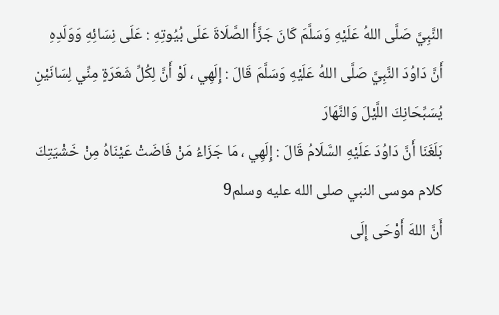النَّبِيَّ صَلَّى اللهُ عَلَيْهِ وَسَلَّمَ كَانَ جَزَّأَ الصَّلَاةَ عَلَى بُيُوتِهِ : عَلَى نِسَائِهِ وَوَلَدِهِ
أَنَّ دَاوُدَ النَّبِيَّ صَلَّى اللهُ عَلَيْهِ وَسَلَّمَ قَالَ : إِلَهِي ، لَوْ أَنَّ لِكُلِّ شَعَرَةٍ مِنِّي لِسَانَيْنِ يُسَبِّحَانِكَ اللَّيْلَ وَالنَّهَارَ
بَلَغَنَا أَنَّ دَاوُدَ عَلَيْهِ السَّلَامُ قَالَ : إِلَهِي ، مَا جَزَاءُ مَنْ فَاضَتْ عَيْنَاهُ مِنْ خَشْيَتِكَ
كلام موسى النبي صلى الله عليه وسلم9
أَنَّ اللهَ أَوْحَى إِلَى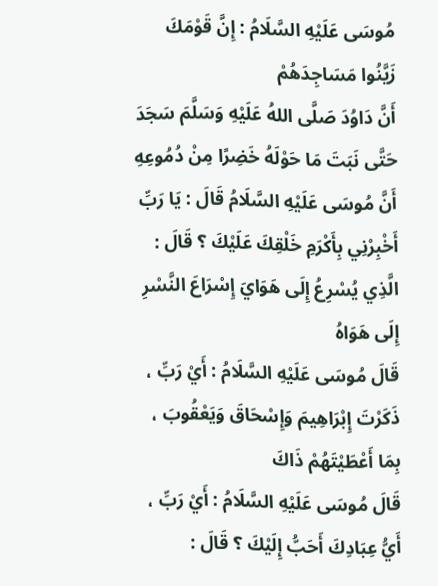مُوسَى عَلَيْهِ السَّلَامُ : إِنَّ قَوْمَكَ زَيَّنُوا مَسَاجِدَهُمْ
أَنَّ دَاوُدَ صَلَّى اللهُ عَلَيْهِ وَسَلَّمَ سَجَدَ حَتَّى نَبَتَ مَا حَوْلَهُ خَضِرًا مِنْ دُمُوعِهِ
أَنَّ مُوسَى عَلَيْهِ السَّلَامُ قَالَ : يَا رَبِّ أَخْبِرْنِي بِأَكْرَمِ خَلْقِكَ عَلَيْكَ ؟ قَالَ : الَّذِي يُسْرِعُ إِلَى هَوَايَ إِسْرَاعَ النَّسْرِ إِلَى هَوَاهُ
قَالَ مُوسَى عَلَيْهِ السَّلَامُ : أَيْ رَبِّ ، ذَكَرْتَ إِبْرَاهِيمَ وَإِسْحَاقَ وَيَعْقُوبَ ، بِمَا أَعْطَيْتَهُمْ ذَاكَ
قَالَ مُوسَى عَلَيْهِ السَّلَامُ : أَيْ رَبِّ ، أَيُّ عِبَادِكَ أَحَبُّ إِلَيْكَ ؟ قَالَ :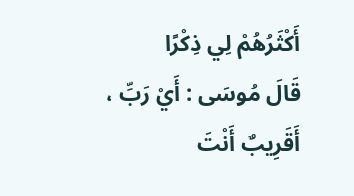أَكْثَرُهُمْ لِي ذِكْرًا
قَالَ مُوسَى : أَيْ رَبِّ ، أَقَرِيبٌ أَنْتَ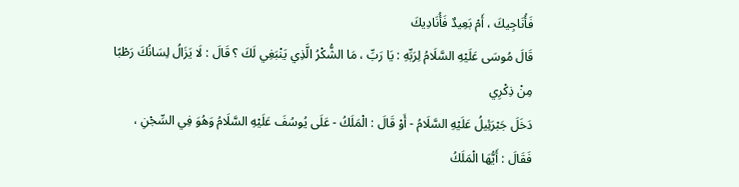فَأُنَاجِيكَ ، أَمْ بَعِيدٌ فَأُنَادِيكَ
قَالَ مُوسَى عَلَيْهِ السَّلَامُ لِرَبِّهِ : يَا رَبِّ ، مَا الشُّكْرُ الَّذِي يَنْبَغِي لَكَ ؟ قَالَ : لَا يَزَالُ لِسَانُكَ رَطْبًا مِنْ ذِكْرِي
دَخَلَ جَبْرَئِيلُ عَلَيْهِ السَّلَامُ - أَوْ قَالَ : الْمَلَكُ - عَلَى يُوسُفَ عَلَيْهِ السَّلَامُ وَهُوَ فِي السِّجْنِ ، فَقَالَ : أَيُّهَا الْمَلَكُ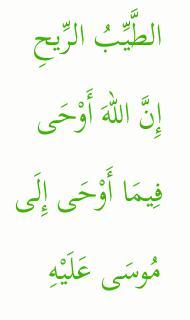الطَّيِّبُ الرِّيحِ
إِنَّ اللهَ أَوْحَى فِيمَا أَوْحَى إِلَى مُوسَى عَلَيْهِ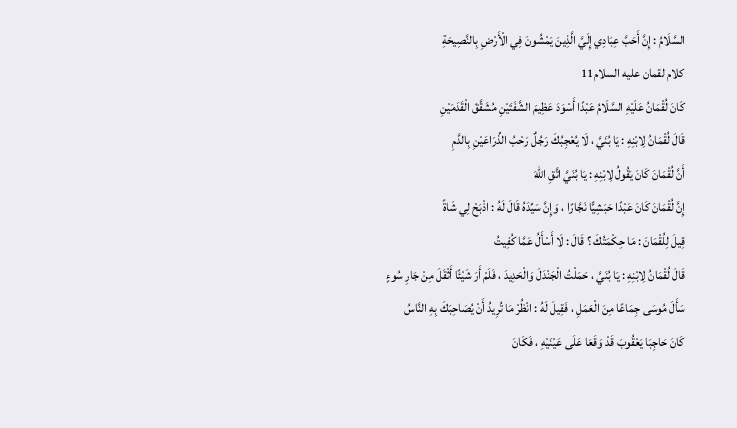السَّلَامُ : إِنَّ أَحَبَّ عِبَادِي إِلَيَّ الَّذِينَ يَمْشُونَ فِي الْأَرْضِ بِالنَّصِيحَةِ
كلام لقمان عليه السلام11
كَانَ لُقْمَانُ عَلَيْهِ السَّلَامُ عَبْدًا أَسْوَدَ عَظِيمَ الشَّفَتَيْنِ مُشَقَّقَ الْقَدَمَيْنِ
قَالَ لُقْمَانُ لِابْنِهِ : يَا بُنَيَّ ، لَا يُعْجِبُكَ رَجُلٌ رَحْبُ الذِّرَاعَيْنِ بِالدَّمِ
أَنَّ لُقْمَانَ كَانَ يَقُولُ لِابْنِهِ : يَا بُنَيَّ اتَّقِ اللهَ
إِنَّ لُقْمَانَ كَانَ عَبْدًا حَبَشِيًّا نَجَّارًا ، وَإِنَّ سَيِّدَهُ قَالَ لَهُ : اذْبَحْ لِي شَاةً
قِيلَ لِلُقْمَانَ : مَا حِكْمَتُكَ ؟ قَالَ : لَا أَسْأَلُ عَمَّا كُفِيتُ
قَالَ لُقْمَانُ لِابْنِهِ : يَا بُنَيَّ ، حَمَلْتُ الْجَنْدَلَ وَالْحَدِيدَ ، فَلَمْ أَرَ شَيْئًا أَثْقَلَ مِنْ جَارِ سُوءٍ
سَأَلَ مُوسَى جِمَاعًا مِنَ الْعَمَلِ ، فَقِيلَ لَهُ : انْظُرْ مَا تُرِيدُ أَنْ يُصَاحِبَكَ بِهِ النَّاسُ
كَانَ حَاجِبَا يَعْقُوبَ قَدْ وَقَعَا عَلَى عَيْنَيْهِ ، فَكَانَ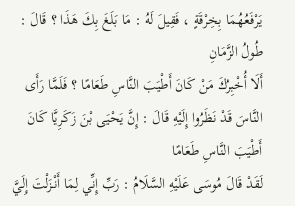يَرْفَعُهُمَا بِخِرْقَةٍ ، فَقِيلَ لَهُ : مَا بَلَغَ بِكَ هَذَا ؟ قَالَ : طُولُ الزَّمَانِ
أَلَا أُخْبِرُكَ مَنْ كَانَ أَطْيَبَ النَّاسِ طَعَامًا ؟ فَلَمَّا رَأَى النَّاسَ قَدْ نَظَرُوا إِلَيْهِ قَالَ : إِنَّ يَحْيَى بْنَ زَكَرِيَّا كَانَ أَطْيَبَ النَّاسِ طَعَامًا
لَقَدْ قَالَ مُوسَى عَلَيْهِ السَّلَامُ : رَبِّ إِنِّي لِمَا أَنْـزَلْتَ إِلَيَّ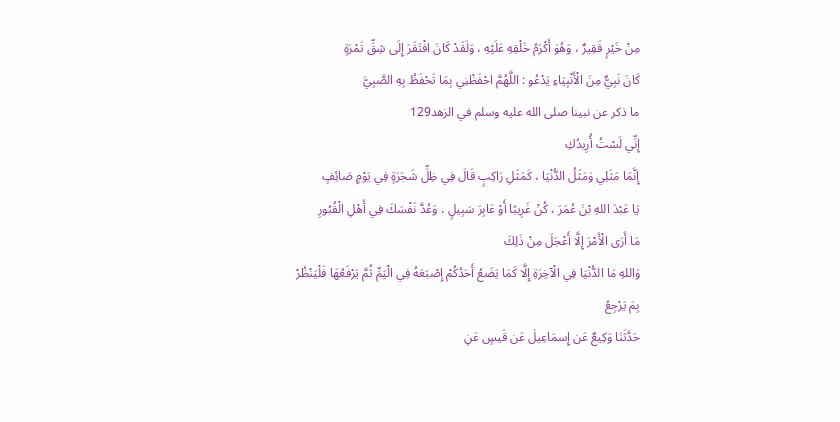مِنْ خَيْرٍ فَقِيرٌ ، وَهُوَ أَكْرَمُ خَلْقِهِ عَلَيْهِ ، وَلَقَدْ كَانَ افْتَقَرَ إِلَى شِقِّ تَمْرَةٍ
كَانَ نَبِيٌّ مِنَ الْأَنْبِيَاءِ يَدْعُو : اللَّهُمَّ احْفَظْنِي بِمَا تَحْفَظُ بِهِ الصَّبِيَّ
ما ذكر عن نبينا صلى الله عليه وسلم في الزهد129
إِنِّي لَسْتُ أُرِيدُكِ
إِنَّمَا مَثَلِي وَمَثَلُ الدُّنْيَا ، كَمَثَلِ رَاكِبٍ قَالَ فِي ظِلِّ شَجَرَةٍ فِي يَوْمٍ صَائِفٍ
يَا عَبْدَ اللهِ بْنَ عُمَرَ ، كُنْ غَرِيبًا أَوْ عَابِرَ سَبِيلٍ ، وَعُدَّ نَفْسَكَ فِي أَهْلِ الْقُبُورِ
مَا أَرَى الْأَمْرَ إِلَّا أَعْجَلَ مِنْ ذَلِكَ
وَاللهِ مَا الدُّنْيَا فِي الْآخِرَةِ إِلَّا كَمَا يَضَعُ أَحَدُكُمْ إِصْبَعَهُ فِي الْيَمِّ ثُمَّ يَرْفَعُهَا فَلْيَنْظُرْ بِمَ يَرْجِعُ
حَدَّثَنَا وَكِيعٌ عَن إِسمَاعِيلَ عَن قَيسٍ عَنِ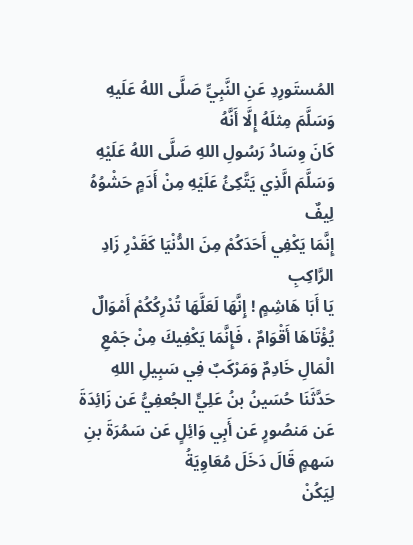المُستَورِدِ عَنِ النَّبِيِّ صَلَّى اللهُ عَلَيهِ وَسَلَّمَ مِثلَهُ إِلَّا أَنَّهُ
كَانَ وِسَادُ رَسُولِ اللهِ صَلَّى اللهُ عَلَيْهِ وَسَلَّمَ الَّذِي يَتَّكِئُ عَلَيْهِ مِنْ أَدَمٍ حَشْوُهُ لِيفٌ
إِنَّمَا يَكْفِي أَحَدَكُمْ مِنَ الدُّنْيَا كَقَدْرِ زَادِ الرَّاكِبِ
يَا أَبَا هَاشِمٍ ! إِنَّهَا لَعَلَّهَا تُدْرِكُكُمْ أَمْوَالٌ يُؤْتَاهَا أَقْوَامٌ ، فَإِنَّمَا يَكْفِيكَ مِنْ جَمْعِ الْمَالِ خَادِمٌ وَمَرْكَبٌ فِي سَبِيلِ اللهِ
حَدَّثَنَا حُسَينُ بنُ عَلِيٍّ الجُعفِيُّ عَن زَائِدَةَ عَن مَنصُورٍ عَن أَبِي وَائِلٍ عَن سَمُرَةَ بنِ سَهمٍ قَالَ دَخَلَ مُعَاوِيَةُ
لِيَكُنْ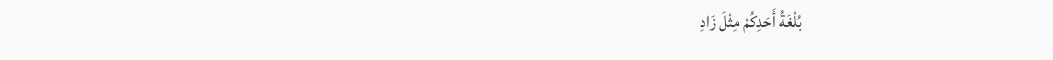بُلْغَةُ أَحَدِكُمْ مِثْلَ زَادِ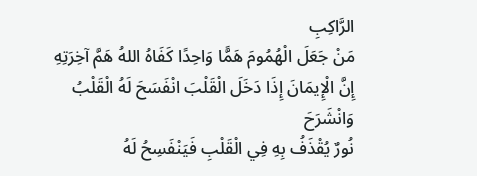الرَّاكِبِ
مَنْ جَعَلَ الْهُمُومَ هَمًّا وَاحِدًا كَفَاهُ اللهُ هَمَّ آخِرَتِهِ
إِنَّ الْإِيمَانَ إِذَا دَخَلَ الْقَلْبَ انْفَسَحَ لَهُ الْقَلْبُ وَانْشَرَحَ
نُورٌ يُقْذَفُ بِهِ فِي الْقَلْبِ فَيَنْفَسِحُ لَهُ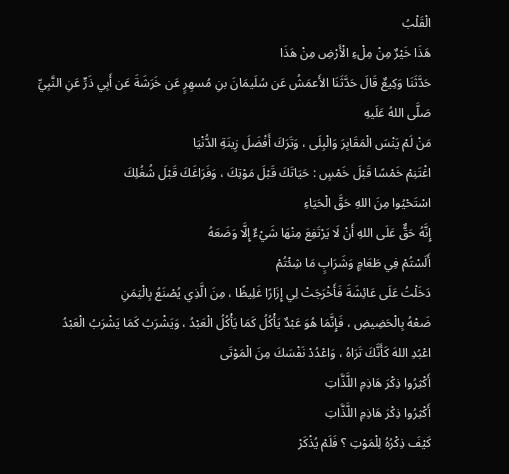الْقَلْبُ
هَذَا خَيْرٌ مِنْ مِلْءِ الْأَرْضِ مِنْ هَذَا
حَدَّثَنَا وَكِيعٌ قَالَ حَدَّثَنَا الأَعمَشُ عَن سُلَيمَانَ بنِ مُسهِرٍ عَن خَرَشَةَ عَن أَبِي ذَرٍّ عَنِ النَّبِيِّ صَلَّى اللهُ عَلَيهِ
مَنْ لَمْ يَنْسَ الْمَقَابِرَ وَالْبِلَى ، وَتَرَكَ أَفْضَلَ زِينَةِ الدُّنْيَا
اغْتَنِمْ خَمْسًا قَبْلَ خَمْسٍ : حَيَاتَكَ قَبْلَ مَوْتِكَ ، وَفَرَاغَكَ قَبْلَ شُغُلِكَ
اسْتَحْيُوا مِنَ اللهِ حَقَّ الْحَيَاءِ
إِنَّهُ حَقٌّ عَلَى اللهِ أَنْ لَا يَرْتَفِعَ مِنْهَا شَيْءٌ إِلَّا وَضَعَهُ
أَلَسْتُمْ فِي طَعَامٍ وَشَرَابٍ مَا شِئْتُمْ
دَخَلْتُ عَلَى عَائِشَةَ فَأَخْرَجَتْ لِي إِزَارًا غَلِيظًا ، مِنَ الَّذِي يُصْنَعُ بِالْيَمَنِ
ضَعْهُ بِالْحَضِيضِ ، فَإِنَّمَا هُوَ عَبْدٌ يَأْكُلُ كَمَا يَأْكُلُ الْعَبْدُ ، وَيَشْرَبُ كَمَا يَشْرَبُ الْعَبْدُ
اعْبُدِ اللهَ كَأَنَّكَ تَرَاهُ ، وَاعْدُدْ نَفْسَكَ مِنَ الْمَوْتَى
أَكْثِرُوا ذِكْرَ هَاذِمِ اللَّذَّاتِ
أَكْثِرُوا ذِكْرَ هَاذِمِ اللَّذَّاتِ
كَيْفَ ذِكْرُهُ لِلْمَوْتِ ؟ فَلَمْ يُذْكَرْ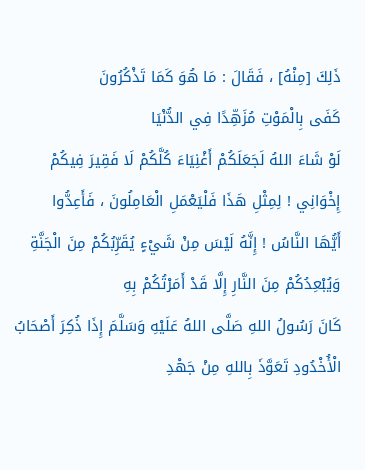ذَلِكَ [مِنْهُ] ، فَقَالَ : مَا هُوَ كَمَا تَذْكُرُونَ
كَفَى بِالْمَوْتِ مُزَهِّدًا فِي الدُّنْيَا
لَوْ شَاءَ اللهُ لَجَعَلَكُمْ أَغْنِيَاءَ كُلَّكُمْ لَا فَقِيرَ فِيكُمْ
إِخْوَانِي ! لِمِثْلِ هَذَا فَلْيَعْمَلِ الْعَامِلُونَ ، فَأَعِدُّوا
أَيُّهَا النَّاسُ ! إِنَّهُ لَيْسَ مِنْ شَيْءٍ يُقَرِّبُكُمْ مِنَ الْجَنَّةِ وَيُبْعِدُكُمْ مِنَ النَّارِ إِلَّا قَدْ أَمَرْتُكُمْ بِهِ
كَانَ رَسُولُ اللهِ صَلَّى اللهُ عَلَيْهِ وَسَلَّمَ إِذَا ذُكِرَ أَصْحَابُ الْأُخْدُودِ تَعَوَّذَ بِاللهِ مِنْ جَهْدِ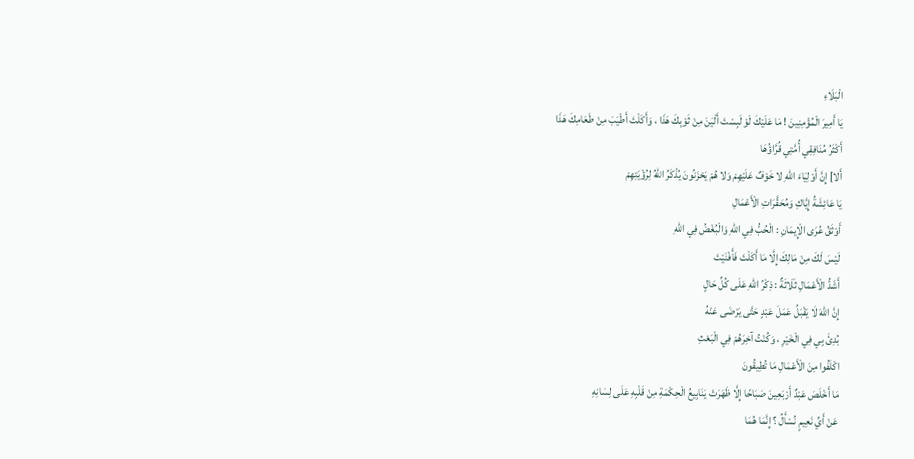الْبَلَاءِ
يَا أَمِيرَ الْمُؤْمِنِينَ ! مَا عَلَيْكَ لَوْ لَبِسْتَ أَلْيَنَ مِنْ ثَوْبِكَ هَذَا ، وَأَكَلْتَ أَطْيَبَ مِنْ طَعَامِكَ هَذَا
أَكْثَرُ مُنَافِقِي أُمَّتِي قُرَّاؤُهَا
أَلا] إِنَّ أَوْلِيَاءَ اللهِ لا خَوْفٌ عَلَيْهِمْ وَلا هُمْ يَحْزَنُونَ يُذْكَرُ اللهُ لِرُؤْيَتِهِمْ
يَا عَائِشَةُ إِيَّاكِ وَمُحَقَّرَاتِ الْأَعْمَالِ
أَوْثَقُ عُرَى الْإِيمَانِ : الْحُبُّ فِي اللهِ وَالْبُغْضُ فِي اللهِ
لَيْسَ لَكَ مِنْ مَالِكَ إِلَّا مَا أَكَلْتَ فَأَفْنَيْتَ
أَشَدُّ الْأَعْمَالِ ثَلَاثَةٌ : ذِكْرُ اللهِ عَلَى كُلِّ حَالٍ
إِنَّ اللهَ لَا يَقْبَلُ عَمَلَ عَبْدٍ حَتَّى يَرْضَى عَنْهُ
بُدِئَ بِي فِي الْخَيْرِ ، وَكُنْتُ آخِرَهُمْ فِي الْبَعْثِ
اكْلَفُوا مِنَ الْأَعْمَالِ مَا تُطِيقُونَ
مَا أَخْلَصَ عَبْدٌ أَرْبَعِينَ صَبَاحًا إِلَّا ظَهَرَتْ يَنَابِيعُ الْحِكْمَةِ مِنْ قَلْبِهِ عَلَى لِسَانِهِ
عَنْ أَيِّ نَعِيمٍ نُسْأَلُ ؟ إِنَّمَا هُمَا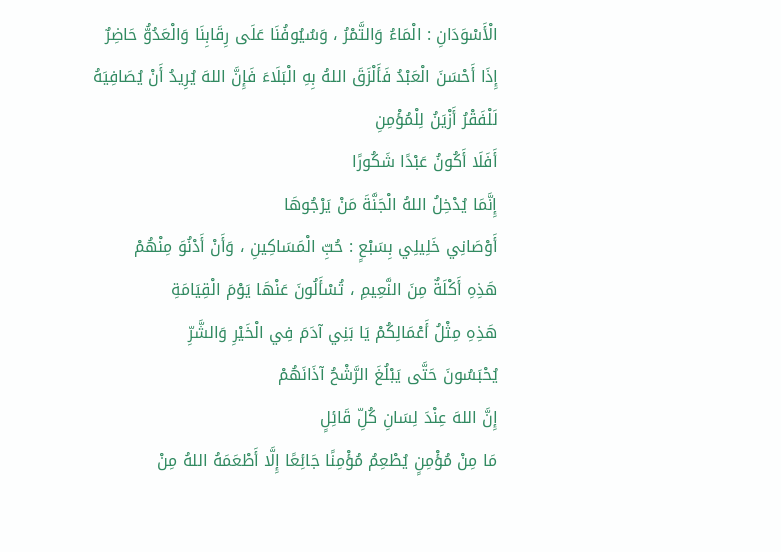الْأَسْوَدَانِ : الْمَاءُ وَالتَّمْرُ ، وَسُيُوفُنَا عَلَى رِقَابِنَا وَالْعَدُوُّ حَاضِرٌ
إِذَا أَحْسَنَ الْعَبْدُ فَأَلْزَقَ اللهُ بِهِ الْبَلَاءَ فَإِنَّ اللهَ يُرِيدُ أَنْ يُصَافِيَهُ
لَلْفَقْرُ أَزْيَنُ لِلْمُؤْمِنِ
أَفَلَا أَكُونُ عَبْدًا شَكُورًا
إِنَّمَا يُدْخِلُ اللهُ الْجَنَّةَ مَنْ يَرْجُوهَا
أَوْصَانِي خَلِيلِي بِسَبْعٍ : حُبِّ الْمَسَاكِينِ ، وَأَنْ أَدْنُوَ مِنْهُمْ
هَذِهِ أَكْلَةٌ مِنَ النَّعِيمِ ، تُسْأَلُونَ عَنْهَا يَوْمَ الْقِيَامَةِ
هَذِهِ مِثْلُ أَعْمَالِكُمْ يَا بَنِي آدَمَ فِي الْخَيْرِ وَالشَّرِّ
يُحْبَسُونَ حَتَّى يَبْلُغَ الرَّشْحُ آذَانَهُمْ
إِنَّ اللهَ عِنْدَ لِسَانِ كُلِّ قَائِلٍ
مَا مِنْ مُؤْمِنٍ يُطْعِمُ مُؤْمِنًا جَائِعًا إِلَّا أَطْعَمَهُ اللهُ مِنْ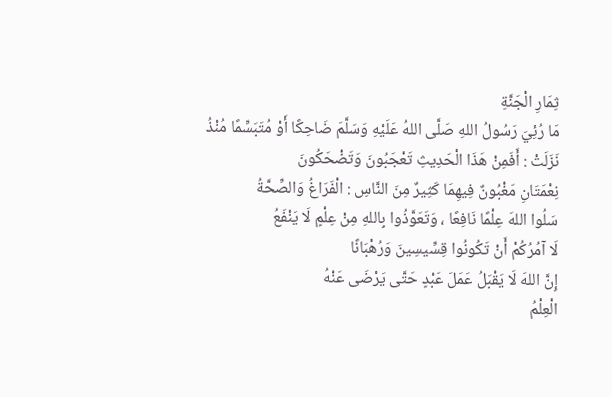ثِمَارِ الْجَنَّةِ
مَا رُئِيَ رَسُولُ اللهِ صَلَّى اللهُ عَلَيْهِ وَسَلَّمَ ضَاحِكًا أَوْ مُتَبَسِّمًا مُنْذُ نَزَلَتْ : أَفَمِنْ هَذَا الْحَدِيثِ تَعْجَبُونَ وَتَضْحَكُونَ
نِعْمَتَانِ مَغْبُونٌ فِيهِمَا كَثِيرٌ مِنَ النَّاسِ : الْفَرَاغُ وَالصِّحَّةُ
سَلُوا اللهَ عِلْمًا نَافِعًا ، وَتَعَوَّذُوا بِاللهِ مِنْ عِلْمٍ لَا يَنْفَعُ
لَا آمُرُكُمْ أَنْ تَكُونُوا قِسِّيسِينَ وَرُهْبَانًا
إِنَّ اللهَ لَا يَقْبَلُ عَمَلَ عَبْدٍ حَتَّى يَرْضَى عَنْهُ
الْعِلْمُ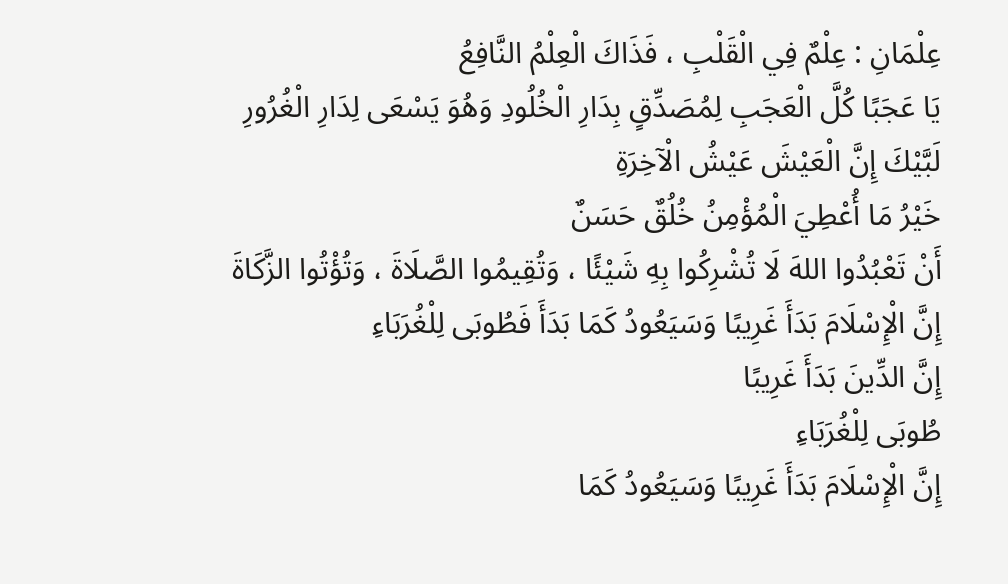عِلْمَانِ : عِلْمٌ فِي الْقَلْبِ ، فَذَاكَ الْعِلْمُ النَّافِعُ
يَا عَجَبًا كُلَّ الْعَجَبِ لِمُصَدِّقٍ بِدَارِ الْخُلُودِ وَهُوَ يَسْعَى لِدَارِ الْغُرُورِ
لَبَّيْكَ إِنَّ الْعَيْشَ عَيْشُ الْآخِرَةِ
خَيْرُ مَا أُعْطِيَ الْمُؤْمِنُ خُلُقٌ حَسَنٌ
أَنْ تَعْبُدُوا اللهَ لَا تُشْرِكُوا بِهِ شَيْئًا ، وَتُقِيمُوا الصَّلَاةَ ، وَتُؤْتُوا الزَّكَاةَ
إِنَّ الْإِسْلَامَ بَدَأَ غَرِيبًا وَسَيَعُودُ كَمَا بَدَأَ فَطُوبَى لِلْغُرَبَاءِ
إِنَّ الدِّينَ بَدَأَ غَرِيبًا
طُوبَى لِلْغُرَبَاءِ
إِنَّ الْإِسْلَامَ بَدَأَ غَرِيبًا وَسَيَعُودُ كَمَا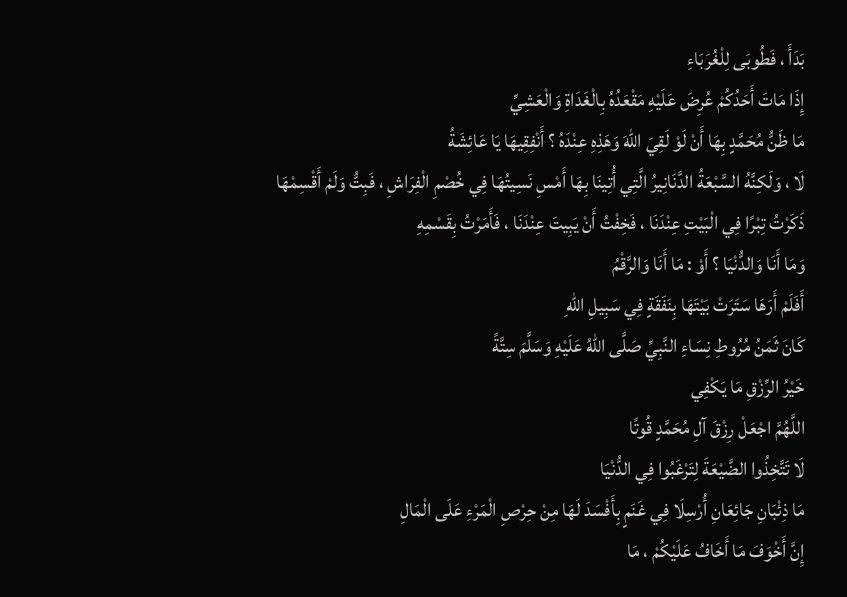بَدَأَ ، فَطُوبَى لِلْغُرَبَاءِ
إِذَا مَاتَ أَحَدُكُمْ عُرِضَ عَلَيْهِ مَقْعَدُهُ بِالْغَدَاةِ وَالْعَشِيِّ
مَا ظَنُّ مُحَمَّدٍ بِهَا أَنْ لَوْ لَقِيَ اللهَ وَهَذِهِ عِنْدَهُ ؟ أَنْفِقِيهَا يَا عَائِشَةُ
لَا ، وَلَكِنَّهُ السَّبْعَةُ الدَّنَانِيرُ الَّتِي أُتِينَا بِهَا أَمْسِ نَسِيتُهَا فِي خُصْمِ الْفِرَاشِ ، فَبِتُّ وَلَمْ أَقْسِمْهَا
ذَكَرْتُ تِبْرًا فِي الْبَيْتِ عِنْدَنَا ، فَخِفْتُ أَنْ يَبِيتَ عِنْدَنَا ، فَأَمَرْتُ بِقَسْمِهِ
وَمَا أَنَا وَالدُّنْيَا ؟ أَوْ : مَا أَنَا وَالرَّقْمُ
أَفَلَمْ أَرَهَا سَتَرَتْ بَيْتَهَا بِنَفَقَةٍ فِي سَبِيلِ اللهِ
كَانَ ثَمَنُ مُرُوطِ نِسَاءِ النَّبِيِّ صَلَّى اللهُ عَلَيْهِ وَسَلَّمَ سِتَّةً
خَيْرُ الرِّزْقِ مَا يَكْفِي
اللَّهُمَّ اجْعَلْ رِزْقَ آلِ مُحَمَّدٍ قُوتًا
لَا تَتَّخِذُوا الضَّيْعَةَ لِتَرْغَبُوا فِي الدُّنْيَا
مَا ذِئْبَانِ جَائِعَانِ أُرْسِلَا فِي غَنَمٍ بِأَفْسَدَ لَهَا مِنْ حِرْصِ الْمَرْءِ عَلَى الْمَالِ
إِنَّ أَخْوَفَ مَا أَخَافُ عَلَيْكُمْ ، مَا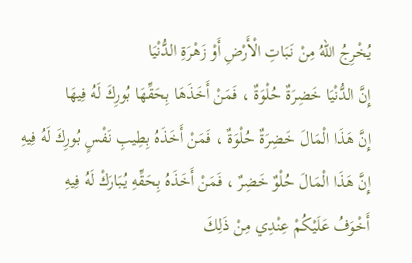يُخْرِجُ اللهُ مِنْ نَبَاتِ الْأَرْضِ أَوْ زَهْرَةِ الدُّنْيَا
إِنَّ الدُّنْيَا خَضِرَةٌ حُلْوَةٌ ، فَمَنْ أَخَذَهَا بِحَقِّهَا بُورِكَ لَهُ فِيهَا
إِنَّ هَذَا الْمَالَ خَضِرَةٌ حُلْوَةٌ ، فَمَنْ أَخَذَهُ بِطِيبِ نَفْسٍ بُورِكَ لَهُ فِيهِ
إِنَّ هَذَا الْمَالَ حُلْوٌ خَضِرٌ ، فَمَنْ أَخَذَهُ بِحَقِّهِ يُبَارَكْ لَهُ فِيهِ
أَخْوَفُ عَلَيْكُمْ عِنْدِي مِنْ ذَلِكَ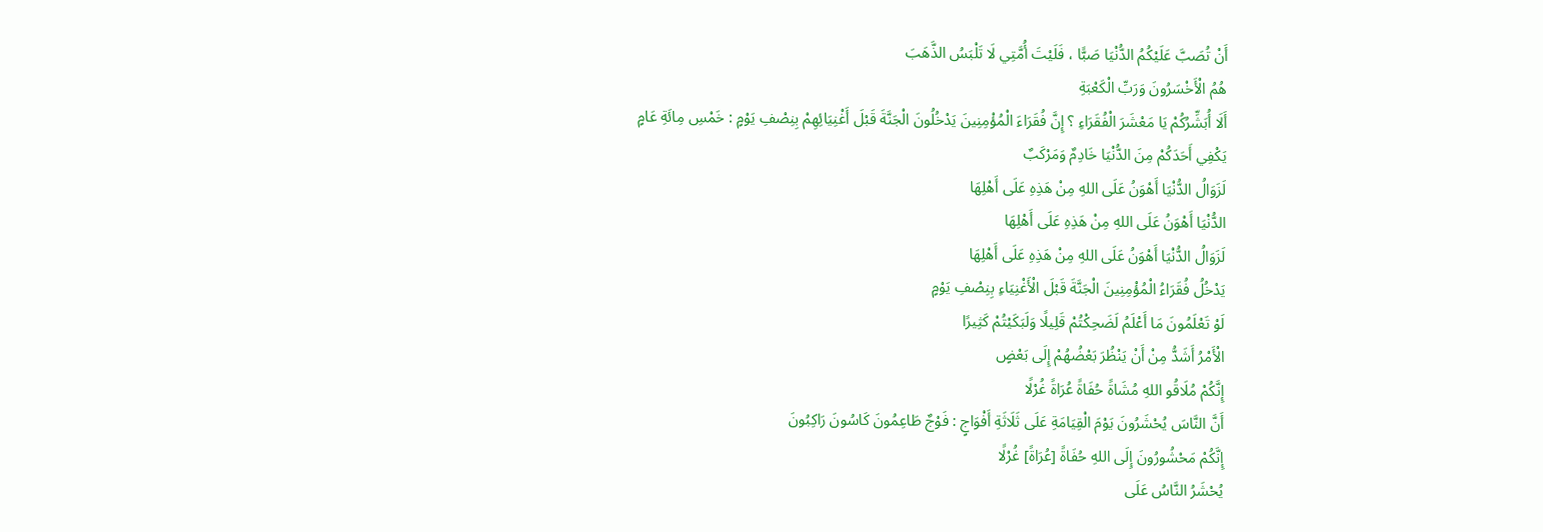أَنْ تُصَبَّ عَلَيْكُمُ الدُّنْيَا صَبًّا ، فَلَيْتَ أُمَّتِي لَا تَلْبَسُ الذَّهَبَ
هُمُ الْأَخْسَرُونَ وَرَبِّ الْكَعْبَةِ
أَلَا أُبَشِّرُكُمْ يَا مَعْشَرَ الْفُقَرَاءِ ؟ إِنَّ فُقَرَاءَ الْمُؤْمِنِينَ يَدْخُلُونَ الْجَنَّةَ قَبْلَ أَغْنِيَائِهِمْ بِنِصْفِ يَوْمٍ : خَمْسِ مِائَةِ عَامٍ
يَكْفِي أَحَدَكُمْ مِنَ الدُّنْيَا خَادِمٌ وَمَرْكَبٌ
لَزَوَالُ الدُّنْيَا أَهْوَنُ عَلَى اللهِ مِنْ هَذِهِ عَلَى أَهْلِهَا
الدُّنْيَا أَهْوَنُ عَلَى اللهِ مِنْ هَذِهِ عَلَى أَهْلِهَا
لَزَوَالُ الدُّنْيَا أَهْوَنُ عَلَى اللهِ مِنْ هَذِهِ عَلَى أَهْلِهَا
يَدْخُلُ فُقَرَاءُ الْمُؤْمِنِينَ الْجَنَّةَ قَبْلَ الْأَغْنِيَاءِ بِنِصْفِ يَوْمٍ
لَوْ تَعْلَمُونَ مَا أَعْلَمُ لَضَحِكْتُمْ قَلِيلًا وَلَبَكَيْتُمْ كَثِيرًا
الْأَمْرُ أَشَدُّ مِنْ أَنْ يَنْظُرَ بَعْضُهُمْ إِلَى بَعْضٍ
إِنَّكُمْ مُلَاقُو اللهِ مُشَاةً حُفَاةً عُرَاةً غُرْلًا
أَنَّ النَّاسَ يُحْشَرُونَ يَوْمَ الْقِيَامَةِ عَلَى ثَلَاثَةِ أَفْوَاجٍ : فَوْجٌ طَاعِمُونَ كَاسُونَ رَاكِبُونَ
إِنَّكُمْ مَحْشُورُونَ إِلَى اللهِ حُفَاةً [عُرَاةً] غُرْلًا
يُحْشَرُ النَّاسُ عَلَى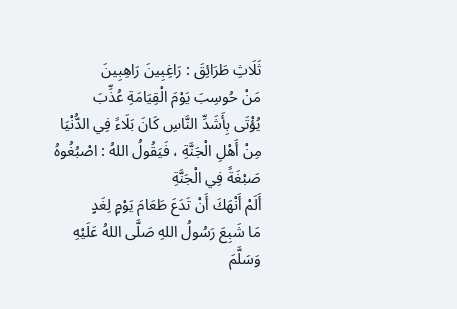ثَلَاثِ طَرَائِقَ : رَاغِبِينَ رَاهِبِينَ
مَنْ حُوسِبَ يَوْمَ الْقِيَامَةِ عُذِّبَ
يُؤْتَى بِأَشَدِّ النَّاسِ كَانَ بَلَاءً فِي الدُّنْيَا مِنْ أَهْلِ الْجَنَّةِ ، فَيَقُولُ اللهُ : اصْبُغُوهُ صَبْغَةً فِي الْجَنَّةِ
أَلَمْ أَنْهَكَ أَنْ تَدَعَ طَعَامَ يَوْمٍ لِغَدٍ
مَا شَبِعَ رَسُولُ اللهِ صَلَّى اللهُ عَلَيْهِ وَسَلَّمَ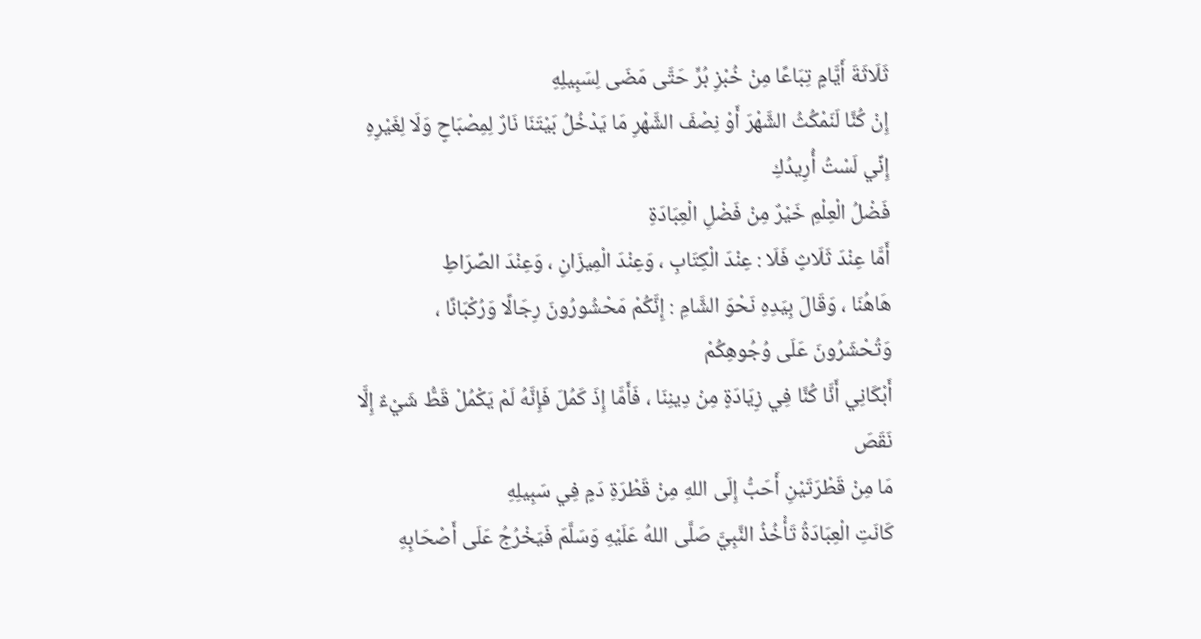ثَلَاثَةَ أَيَّامٍ تِبَاعًا مِنْ خُبْزِ بُرٍّ حَتَّى مَضَى لِسَبِيلِهِ
إِنْ كُنَّا لَنَمْكُثُ الشَّهْرَ أَوْ نِصْفَ الشَّهْرِ مَا يَدْخُلُ بَيْتَنَا نَارٌ لِمِصْبَاحٍ وَلَا لِغَيْرِهِ
إِنِّي لَسْتُ أُرِيدُكِ
فَضْلُ الْعِلْمِ خَيْرٌ مِنْ فَضْلِ الْعِبَادَةِ
أَمَّا عِنْدَ ثَلَاثٍ فَلَا : عِنْدَ الْكِتَابِ ، وَعِنْدَ الْمِيزَانِ ، وَعِنْدَ الصِّرَاطِ
هَاهُنَا ، وَقَالَ بِيَدِهِ نَحْوَ الشَّامِ : إِنَّكُمْ مَحْشُورُونَ رِجَالًا وَرُكْبَانًا ، وَتُحْشَرُونَ عَلَى وُجُوهِكُمْ
أَبْكَانِي أَنَّا كُنَّا فِي زِيَادَةٍ مِنْ دِينِنَا ، فَأَمَّا إِذَ كَمُلَ فَإِنَّهُ لَمْ يَكْمُلْ قَطُّ شَيْءٌ إِلَّا نَقَصَ
مَا مِنْ قَطْرَتَيْنِ أَحَبُّ إِلَى اللهِ مِنْ قَطْرَةِ دَمٍ فِي سَبِيلِهِ
كَانَتِ الْعِبَادَةُ تَأْخُذُ النَّبِيَّ صَلَّى اللهُ عَلَيْهِ وَسَلَّمَ فَيَخْرُجُ عَلَى أَصْحَابِهِ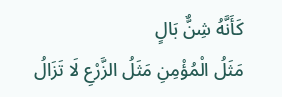كَأَنَّهُ شِنٌّ بَالٍ
مَثَلُ الْمُؤْمِنِ مَثَلُ الزَّرْعِ لَا تَزَالُ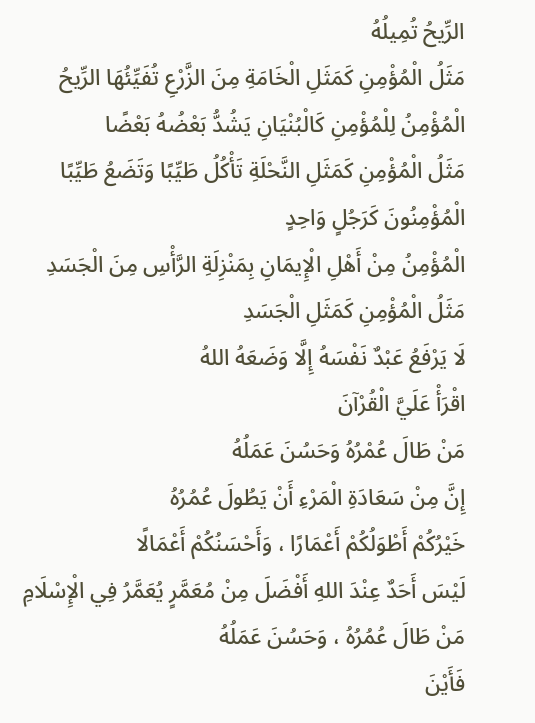الرِّيحُ تُمِيلُهُ
مَثَلُ الْمُؤْمِنِ كَمَثَلِ الْخَامَةِ مِنَ الزَّرْعِ تُفَيِّئُهَا الرِّيحُ
الْمُؤْمِنُ لِلْمُؤْمِنِ كَالْبُنْيَانِ يَشُدُّ بَعْضُهُ بَعْضًا
مَثَلُ الْمُؤْمِنِ كَمَثَلِ النَّحْلَةِ تَأْكُلُ طَيِّبًا وَتَضَعُ طَيِّبًا
الْمُؤْمِنُونَ كَرَجُلٍ وَاحِدٍ
الْمُؤْمِنُ مِنْ أَهْلِ الْإِيمَانِ بِمَنْزِلَةِ الرَّأْسِ مِنَ الْجَسَدِ
مَثَلُ الْمُؤْمِنِ كَمَثَلِ الْجَسَدِ
لَا يَرْفَعُ عَبْدٌ نَفْسَهُ إِلَّا وَضَعَهُ اللهُ
اقْرَأْ عَلَيَّ الْقُرْآنَ
مَنْ طَالَ عُمْرُهُ وَحَسُنَ عَمَلُهُ
إِنَّ مِنْ سَعَادَةِ الْمَرْءِ أَنْ يَطُولَ عُمُرُهُ
خَيْرُكُمْ أَطْوَلُكُمْ أَعْمَارًا ، وَأَحْسَنُكُمْ أَعْمَالًا
لَيْسَ أَحَدٌ عِنْدَ اللهِ أَفْضَلَ مِنْ مُعَمَّرٍ يُعَمَّرُ فِي الْإِسْلَامِ
مَنْ طَالَ عُمُرُهُ ، وَحَسُنَ عَمَلُهُ
فَأَيْنَ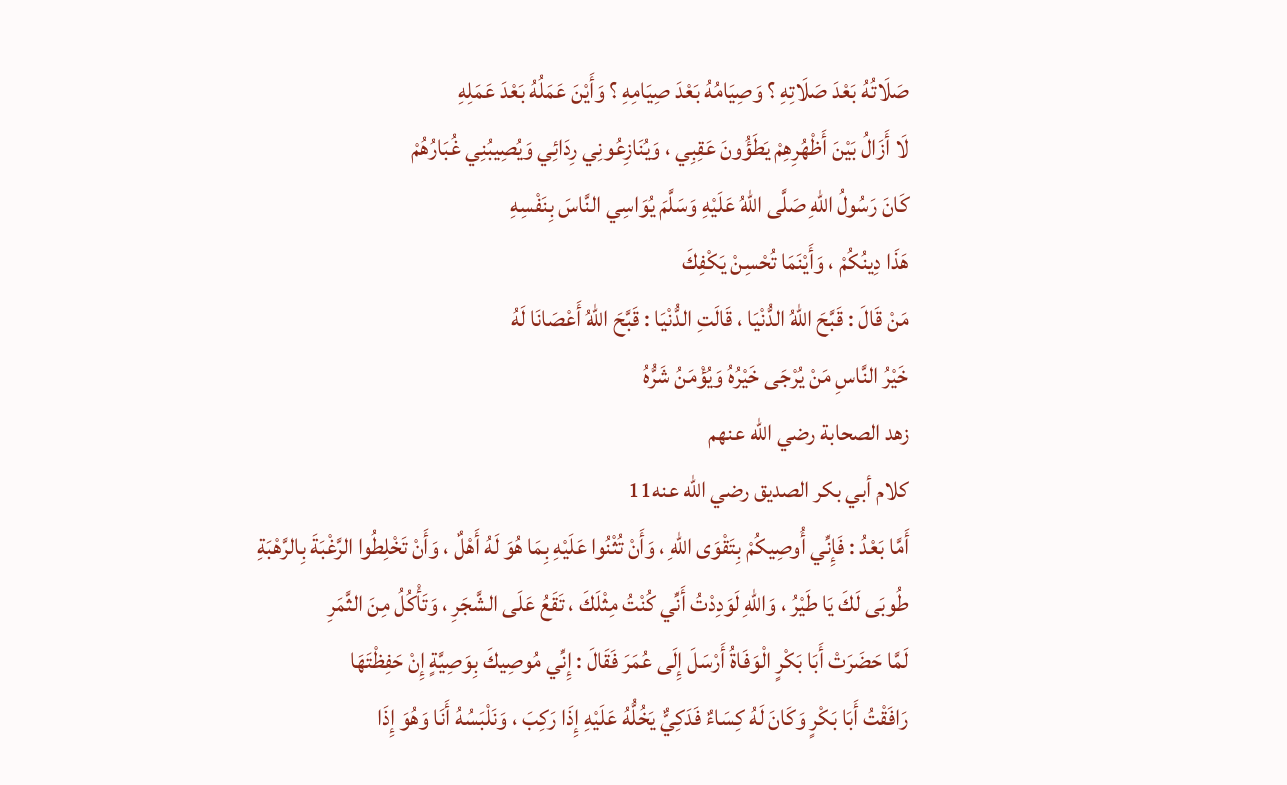صَلَاتُهُ بَعْدَ صَلَاتِهِ ؟ وَصِيَامُهُ بَعْدَ صِيَامِهِ ؟ وَأَيْنَ عَمَلُهُ بَعْدَ عَمَلِهِ
لَا أَزَالُ بَيْنَ أَظْهُرِهِمْ يَطَؤُونَ عَقِبِي ، وَيُنَازِعُونِي رِدَائِي وَيُصِيبُنِي غُبَارُهُمْ
كَانَ رَسُولُ اللهِ صَلَّى اللهُ عَلَيْهِ وَسَلَّمَ يُوَاسِي النَّاسَ بِنَفْسِهِ
هَذَا دِينُكُمْ ، وَأَيْنَمَا تُحْسِنْ يَكْفِكَ
مَنْ قَالَ : قَبَّحَ اللهُ الدُّنْيَا ، قَالَتِ الدُّنْيَا : قَبَّحَ اللهُ أَعْصَانَا لَهُ
خَيْرُ النَّاسِ مَنْ يُرْجَى خَيْرُهُ وَيُؤْمَنُ شَرُّهُ
زهد الصحابة رضي الله عنهم
كلام أبي بكر الصديق رضي الله عنه11
أَمَّا بَعْدُ : فَإِنِّي أُوصِيكُمْ بِتَقْوَى اللهِ ، وَأَنْ تُثْنُوا عَلَيْهِ بِمَا هُوَ لَهُ أَهْلٌ ، وَأَنْ تَخْلِطُوا الرَّغْبَةَ بِالرَّهْبَةِ
طُوبَى لَكَ يَا طَيْرُ ، وَاللهِ لَوَدِدْتُ أَنِّي كُنْتُ مِثْلَكَ ، تَقَعُ عَلَى الشَّجَرِ ، وَتَأْكُلُ مِنَ الثَّمَرِ
لَمَّا حَضَرَتْ أَبَا بَكْرٍ الْوَفَاةُ أَرْسَلَ إِلَى عُمَرَ فَقَالَ : إِنِّي مُوصِيكَ بِوَصِيَّةٍ إِنْ حَفِظْتَهَا
رَافَقْتُ أَبَا بَكْرٍ وَكَانَ لَهُ كِسَاءٌ فَدَكِيٌّ يَخُلُّهُ عَلَيْهِ إِذَا رَكِبَ ، وَنَلْبَسُهُ أَنَا وَهُوَ إِذَا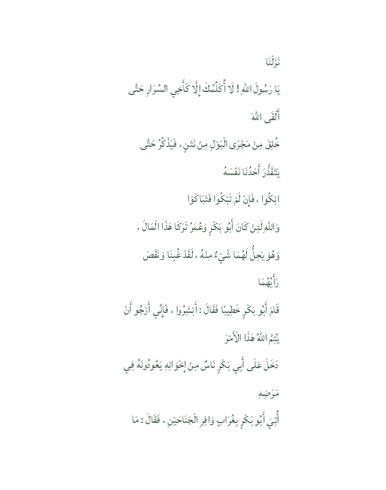نَزَلْنَا
يَا رَسُولَ اللهِ ! لَا أُكَلِّمُكَ إِلَّا كَأَخِي السِّرَارِ حَتَّى أَلْقَى اللهَ
خُلِقَ مِنْ مَجْرَى الْبَوْلِ مِنْ نَتَنٍ ، فَيَذْكُرُ حَتَّى يَتَقَذَّرَ أَحَدُنَا نَفْسَهُ
ابْكُوا ، فَإِنْ لَمْ تَبْكُوا فَتَبَاكَوْا
وَاللهِ لَئِنْ كَانَ أَبُو بَكْرٍ وَعُمَرُ تَرَكَا هَذَا الْمَالَ ، وَهُوَ يَحِلُّ لَهُمَا شَيْءٌ مِنْهُ ، لَقَدْ غُبِنَا وَنَقَصَ رَأْيُهُمَا
قَامَ أَبُو بَكْرٍ خَطِيبًا فَقَالَ : أَبْشِرُوا ، فَإِنِّي أَرْجُو أَنْ يُتِمَّ اللهُ هَذَا الْأَمْرَ
دَخَلَ عَلَى أَبِي بَكْرٍ نَاسٌ مِنْ إِخْوَانِهِ يَعُودُونَهُ فِي مَرَضِهِ
أُتِيَ أَبُو بَكْرٍ بِغُرَابٍ وَافِرِ الْجَنَاحَيْنِ ، فَقَالَ : مَا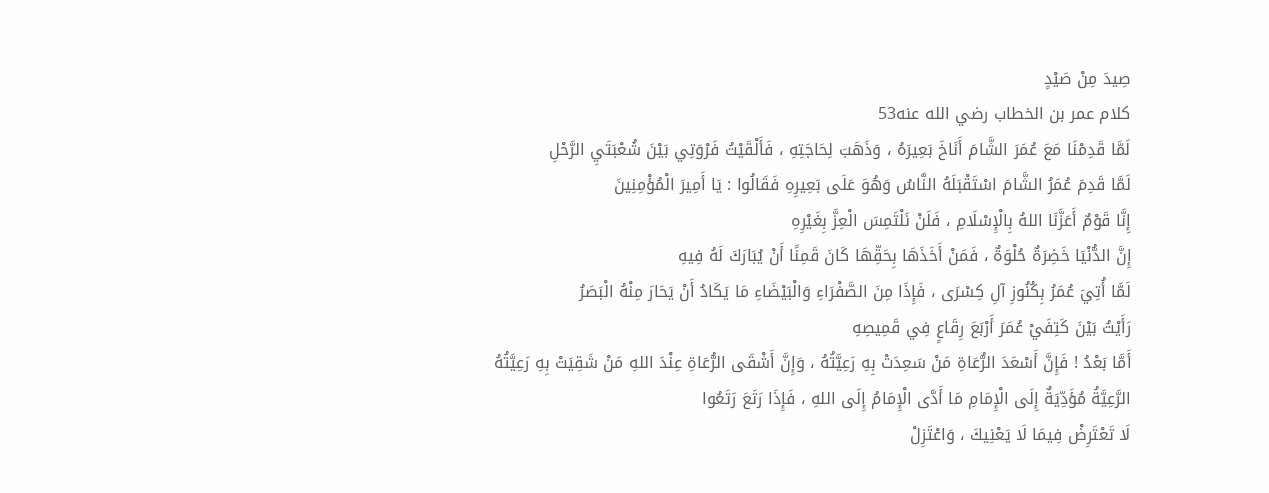صِيدَ مِنْ صَيْدٍ
كلام عمر بن الخطاب رضي الله عنه53
لَمَّا قَدِمْنَا مَعَ عُمَرَ الشَّامَ أَنَاخَ بَعِيرَهُ ، وَذَهَبَ لِحَاجَتِهِ ، فَأَلْقَيْتُ فَرْوَتِي بَيْنَ شُعْبَتَيِ الرَّحْلِ
لَمَّا قَدِمَ عُمَرُ الشَّامَ اسْتَقْبَلَهُ النَّاسُ وَهُوَ عَلَى بَعِيرِهِ فَقَالُوا : يَا أَمِيرَ الْمُؤْمِنِينَ
إِنَّا قَوْمٌ أَعَزَّنَا اللهُ بِالْإِسْلَامِ ، فَلَنْ نَلْتَمِسَ الْعِزَّ بِغَيْرِهِ
إِنَّ الدُّنْيَا خَضِرَةٌ حُلْوَةٌ ، فَمَنْ أَخَذَهَا بِحَقِّهَا كَانَ قَمِنًا أَنْ يُبَارَكَ لَهُ فِيهِ
لَمَّا أُتِيَ عُمَرُ بِكُنُوزِ آلِ كِسْرَى ، فَإِذَا مِنَ الصَّفْرَاءِ وَالْبَيْضَاءِ مَا يَكَادُ أَنْ يَحَارَ مِنْهُ الْبَصَرُ
رَأَيْتُ بَيْنَ كَتِفَيْ عُمَرَ أَرْبَعَ رِقَاعٍ فِي قَمِيصِهِ
أَمَّا بَعْدُ ! فَإِنَّ أَسْعَدَ الرُّعَاةِ مَنْ سَعِدَتْ بِهِ رَعِيَّتُهُ ، وَإِنَّ أَشْقَى الرُّعَاةِ عِنْدَ اللهِ مَنْ شَقِيَتْ بِهِ رَعِيَّتُهُ
الرَّعِيَّةُ مُؤَدِّيَةٌ إِلَى الْإِمَامِ مَا أَدَّى الْإِمَامُ إِلَى اللهِ ، فَإِذَا رَتَعَ رَتَعُوا
لَا تَعْتَرِضْ فِيمَا لَا يَعْنِيكَ ، وَاعْتَزِلْ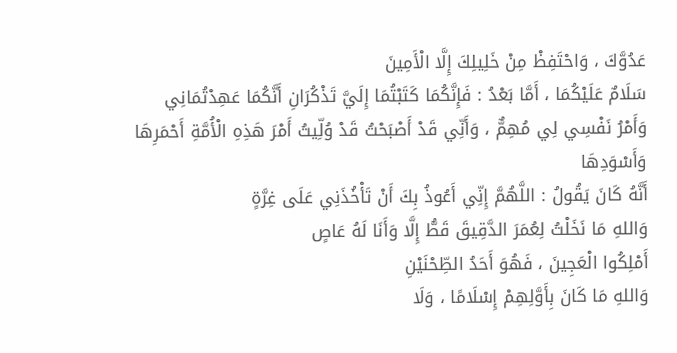عَدُوَّكَ ، وَاحْتَفِظْ مِنْ خَلِيلِكَ إِلَّا الْأَمِينَ
سَلَامٌ عَلَيْكُمَا ، أَمَّا بَعْدُ : فَإِنَّكُمَا كَتَبْتُمَا إِلَيَّ تَذْكُرَانِ أَنَّكُمَا عَهِدْتُمَانِي وَأَمْرُ نَفْسِي لِي مُهِمٌّ ، وَأَنِّي قَدْ أَصْبَحْتُ قَدْ وُلِّيتُ أَمْرَ هَذِهِ الْأُمَّةِ أَحْمَرِهَا وَأَسْوَدِهَا
أَنَّهُ كَانَ يَقُولُ : اللَّهُمَّ إِنِّي أَعُوذُ بِكَ أَنْ تَأْخُذَنِي عَلَى غِرَّةٍ
وَاللهِ مَا نَخَلْتُ لِعُمَرَ الدَّقِيقَ قَطُّ إِلَّا وَأَنَا لَهُ عَاصٍ
أَمْلِكُوا الْعَجِينَ ، فَهُوَ أَحَدُ الطِّحْنَيْنِ
وَاللهِ مَا كَانَ بِأَوَّلِهِمْ إِسْلَامًا ، وَلَا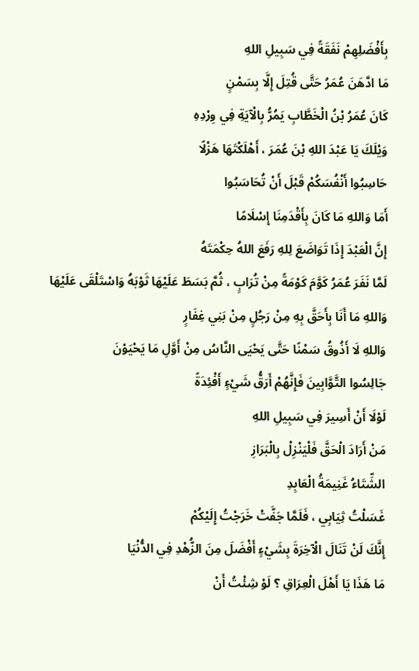بِأَفْضَلِهِمْ نَفَقَةً فِي سَبِيلِ اللهِ
مَا ادَّهَنَ عُمَرُ حَتَّى قُتِلَ إِلَّا بِسَمْنٍ
كَانَ عُمَرُ بْنُ الْخَطَّابِ يَمُرُّ بِالْآيَةِ فِي وِرْدِهِ
وَيْلَكَ يَا عَبْدَ اللهِ بْنَ عُمَرَ ، أَهْلَكْتَهَا هَزْلًا
حَاسِبُوا أَنْفُسَكُمْ قَبْلَ أَنْ تُحَاسَبُوا
أَمَا وَاللهِ مَا كَانَ بِأَقْدَمِنَا إِسْلَامًا
إِنَّ الْعَبْدَ إِذَا تَوَاضَعَ لِلهِ رَفَعَ اللهُ حِكْمَتَهُ
لَمَّا نَفَرَ عُمَرُ كَوَّمَ كَوْمَةً مِنْ تُرَابٍ ، ثُمَّ بَسَطَ عَلَيْهَا ثَوْبَهُ وَاسْتَلْقَى عَلَيْهَا
وَاللهِ مَا أَنَا بِأَحَقَّ بِهِ مِنْ رَجُلٍ مِنْ بَنِي غِفَارٍ
وَاللهِ لَا أَذُوقُ سَمْنًا حَتَّى يَحْيَى النَّاسُ مِنْ أَوَّلِ مَا يَحْيَوْنَ
جَالِسُوا التَّوَّابِينَ فَإِنَّهُمْ أَرَقُّ شَيْءٍ أَفْئِدَةً
لَوْلَا أَنْ أَسِيرَ فِي سَبِيلِ اللهِ
مَنْ أَرَادَ الْحَقَّ فَلْيَنْزِلْ بِالْبَرَازِ
الشِّتَاءُ غَنِيمَةُ الْعَابِدِ
غَسَلْتُ ثِيَابِي ، فَلَمَّا جَفَّتْ خَرَجْتُ إِلَيْكُمْ
إِنَّكَ لَنْ تَنَالَ الْآخِرَةَ بِشَيْءٍ أَفْضَلَ مِنَ الزُّهْدِ فِي الدُّنْيَا
مَا هَذَا يَا أَهْلَ الْعِرَاقِ ؟ لَوْ شِئْتُ أَنْ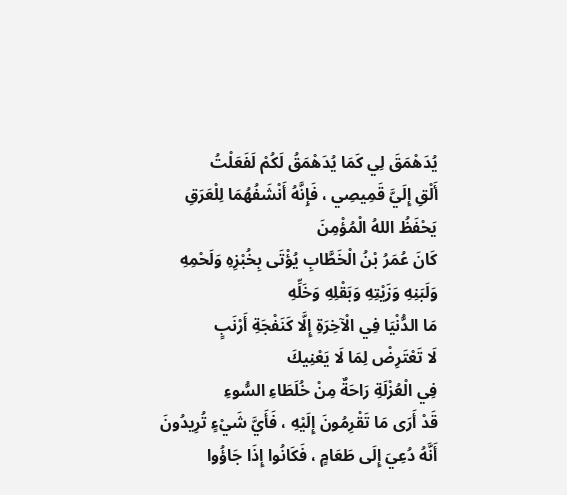يُدَهْمَقَ لِي كَمَا يُدَهْمَقُ لَكُمْ لَفَعَلْتُ
أَلْقِ إِلَيَّ قَمِيصِي ، فَإِنَّهُ أَنْشَفُهُمَا لِلْعَرَقِ
يَحْفَظُ اللهُ الْمُؤْمِنَ
كَانَ عُمَرُ بْنُ الْخَطَّابِ يُؤْتَى بِخُبْزِهِ وَلَحْمِهِ وَلَبَنِهِ وَزَيْتِهِ وَبَقْلِهِ وَخَلِّهِ
مَا الدُّنْيَا فِي الْآخِرَةِ إِلَّا كَنَفْجَةِ أَرْنَبٍ
لَا تَعْتَرِضْ لِمَا لَا يَعْنِيكَ
فِي الْعُزْلَةِ رَاحَةٌ مِنْ خُلَطَاءِ السُّوءِ
قَدْ أَرَى مَا تَقْرِمُونَ إِلَيْهِ ، فَأَيَّ شَيْءٍ تُرِيدُونَ
أَنَّهُ دُعِيَ إِلَى طَعَامٍ ، فَكَانُوا إِذَا جَاؤُوا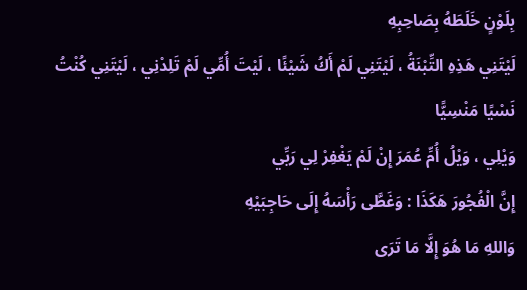بِلَوْنٍ خَلَطَهُ بِصَاحِبِهِ
لَيْتَنِي هَذِهِ التِّبْنَةُ ، لَيْتَنِي لَمْ أَكُ شَيْئًا ، لَيْتَ أُمِّي لَمْ تَلِدْنِي ، لَيْتَنِي كُنْتُ نَسْيًا مَنْسِيًّا
وَيْلِي ، وَيْلُ أُمِّ عُمَرَ إِنْ لَمْ يَغْفِرْ لِي رَبِّي
إِنَّ الْفُجُورَ هَكَذَا : وَغَطَّى رَأْسَهُ إِلَى حَاجِبَيْهِ
وَاللهِ مَا هُوَ إِلَّا مَا تَرَى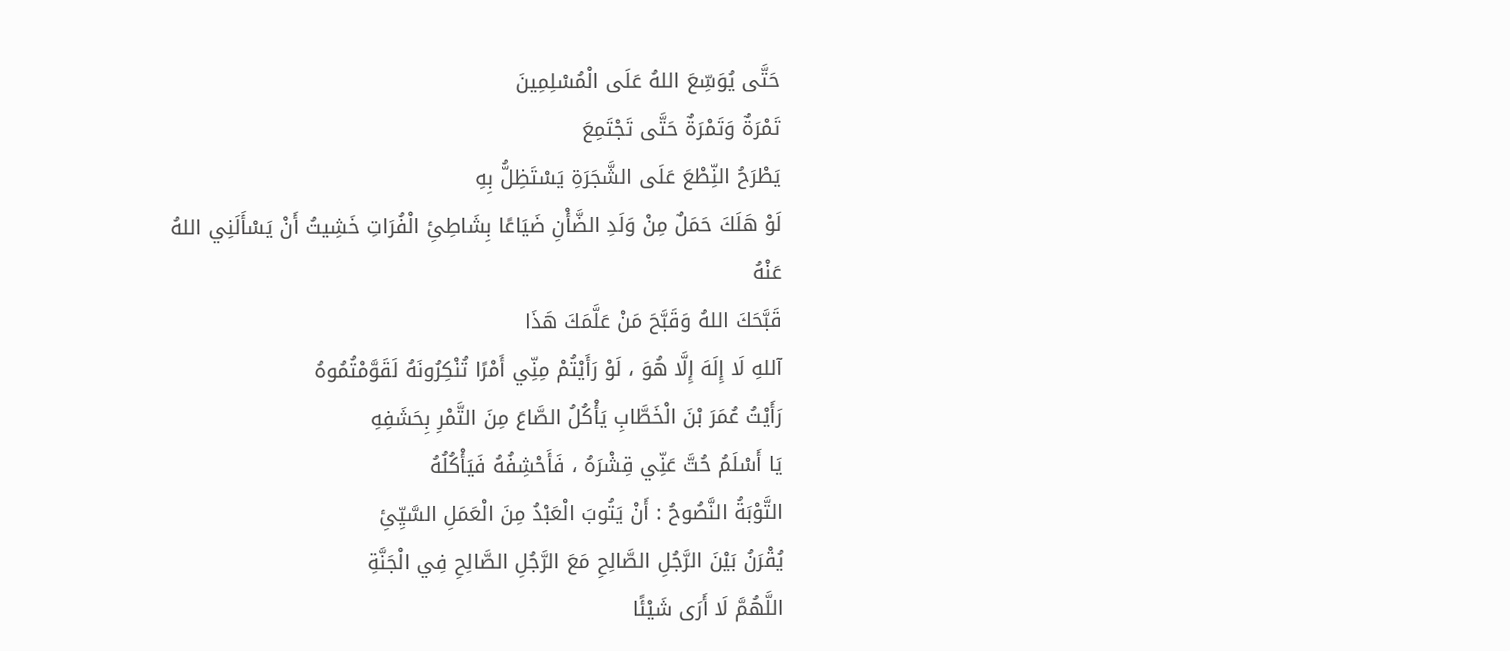حَتَّى يُوَسِّعَ اللهُ عَلَى الْمُسْلِمِينَ
تَمْرَةٌ وَتَمْرَةٌ حَتَّى تَجْتَمِعَ
يَطْرَحُ النِّطْعَ عَلَى الشَّجَرَةِ يَسْتَظِلُّ بِهِ
لَوْ هَلَكَ حَمَلٌ مِنْ وَلَدِ الضَّأْنِ ضَيَاعًا بِشَاطِئِ الْفُرَاتِ خَشِيتُ أَنْ يَسْأَلَنِي اللهُ عَنْهُ
قَبَّحَكَ اللهُ وَقَبَّحَ مَنْ عَلَّمَكَ هَذَا
آللهِ لَا إِلَهَ إِلَّا هُوَ ، لَوْ رَأَيْتُمْ مِنِّي أَمْرًا تُنْكِرُونَهُ لَقَوَّمْتُمُوهُ
رَأَيْتُ عُمَرَ بْنَ الْخَطَّابِ يَأْكُلُ الصَّاعَ مِنَ التَّمْرِ بِحَشَفِهِ
يَا أَسْلَمُ حُتَّ عَنِّي قِشْرَهُ ، فَأَحْشِفُهُ فَيَأْكُلُهُ
التَّوْبَةُ النَّصُوحُ : أَنْ يَتُوبَ الْعَبْدُ مِنَ الْعَمَلِ السَّيِّئِ
يُقْرَنُ بَيْنَ الرَّجُلِ الصَّالِحِ مَعَ الرَّجُلِ الصَّالِحِ فِي الْجَنَّةِ
اللَّهُمَّ لَا أَرَى شَيْئًا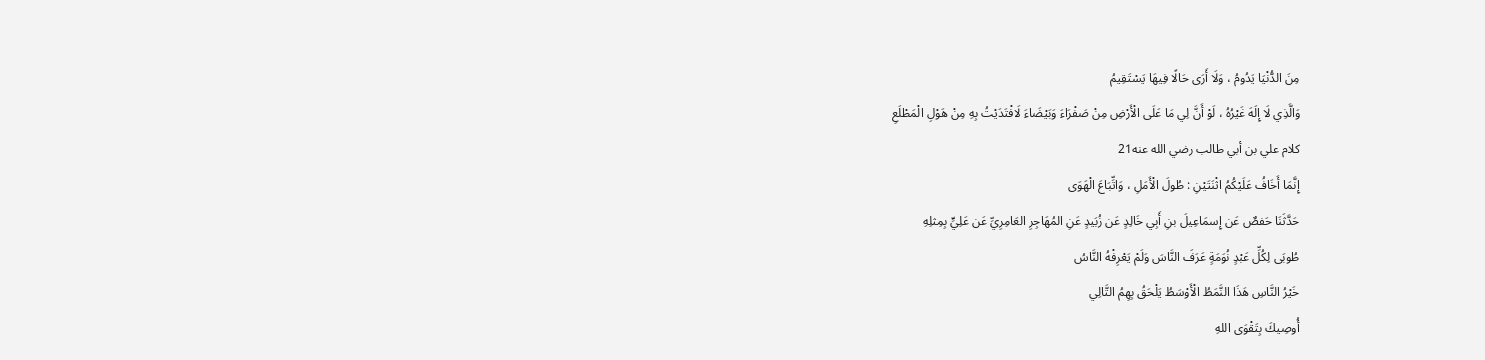مِنَ الدُّنْيَا يَدُومُ ، وَلَا أَرَى حَالًا فِيهَا يَسْتَقِيمُ
وَالَّذِي لَا إِلَهَ غَيْرُهُ ، لَوْ أَنَّ لِي مَا عَلَى الْأَرْضِ مِنْ صَفْرَاءَ وَبَيْضَاءَ لَافْتَدَيْتُ بِهِ مِنْ هَوْلِ الْمَطْلَعِ
كلام علي بن أبي طالب رضي الله عنه21
إِنَّمَا أَخَافُ عَلَيْكُمُ اثْنَتَيْنِ : طُولَ الْأَمَلِ ، وَاتِّبَاعَ الْهَوَى
حَدَّثَنَا حَفصٌ عَن إِسمَاعِيلَ بنِ أَبِي خَالِدٍ عَن زُبَيدٍ عَنِ المُهَاجِرِ العَامِرِيِّ عَن عَلِيٍّ بِمِثلِهِ
طُوبَى لِكُلِّ عَبْدٍ نُوَمَةٍ عَرَفَ النَّاسَ وَلَمْ يَعْرِفْهُ النَّاسُ
خَيْرُ النَّاسِ هَذَا النَّمَطُ الْأَوْسَطُ يَلْحَقُ بِهِمُ التَّالِي
أُوصِيكَ بِتَقْوَى اللهِ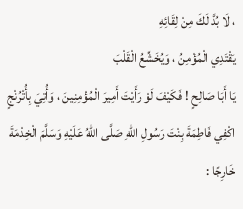، لَا بُدَّ لَكَ مِنْ لِقَائِهِ
يَقْتَدِي الْمُؤْمِنُ ، وَيُخَشِّعُ الْقَلْبَ
يَا أَبَا صَالِحٍ ! فَكَيْفَ لَوْ رَأَيْتَ أَمِيرَ الْمُؤْمِنِينَ ، وَأُتِيَ بِأُتْرُنْجٍ
اكْفِي فَاطِمَةَ بِنْتَ رَسُولِ اللهِ صَلَّى اللهُ عَلَيْهِ وَسَلَّمَ الْخِدْمَةَ خَارِجًا :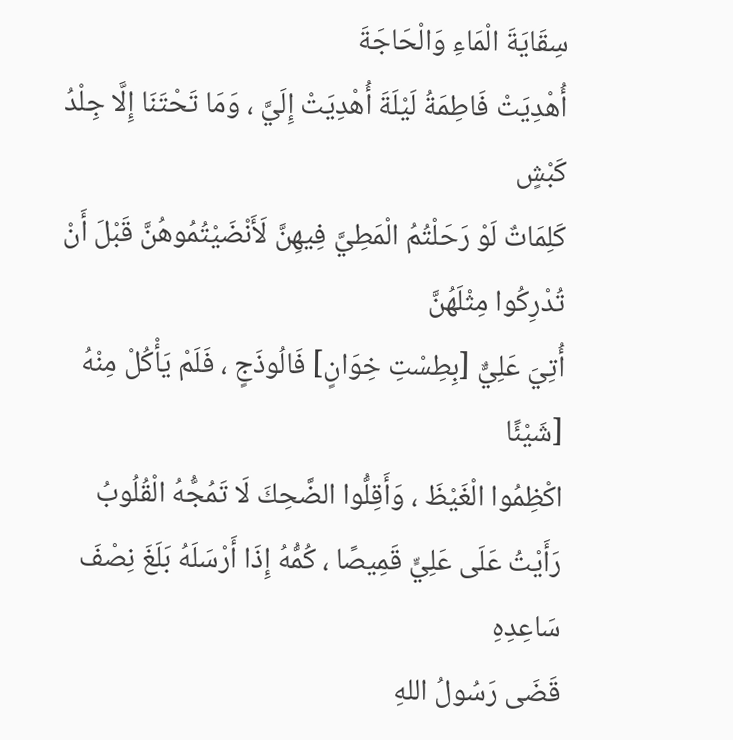سِقَايَةَ الْمَاءِ وَالْحَاجَةَ
أُهْدِيَتْ فَاطِمَةُ لَيْلَةَ أُهْدِيَتْ إِلَيَّ ، وَمَا تَحْتَنَا إِلَّا جِلْدُ كَبْشٍ
كَلِمَاتٌ لَوْ رَحَلْتُمُ الْمَطِيَّ فِيهِنَّ لَأَنْضَيْتُمُوهُنَّ قَبْلَ أَنْ تُدْرِكُوا مِثْلَهُنَّ
أُتِيَ عَلِيٌّ [بِطِسْتِ خِوَانٍ] فَالُوذَجٍ ، فَلَمْ يَأْكُلْ مِنْهُ [شَيْئًا
اكْظِمُوا الْغَيْظَ ، وَأَقِلُّوا الضَّحِكَ لَا تَمُجُّهُ الْقُلُوبُ
رَأَيْتُ عَلَى عَلِيٍّ قَمِيصًا ، كُمُّهُ إِذَا أَرْسَلَهُ بَلَغَ نِصْفَ سَاعِدِهِ
قَضَى رَسُولُ اللهِ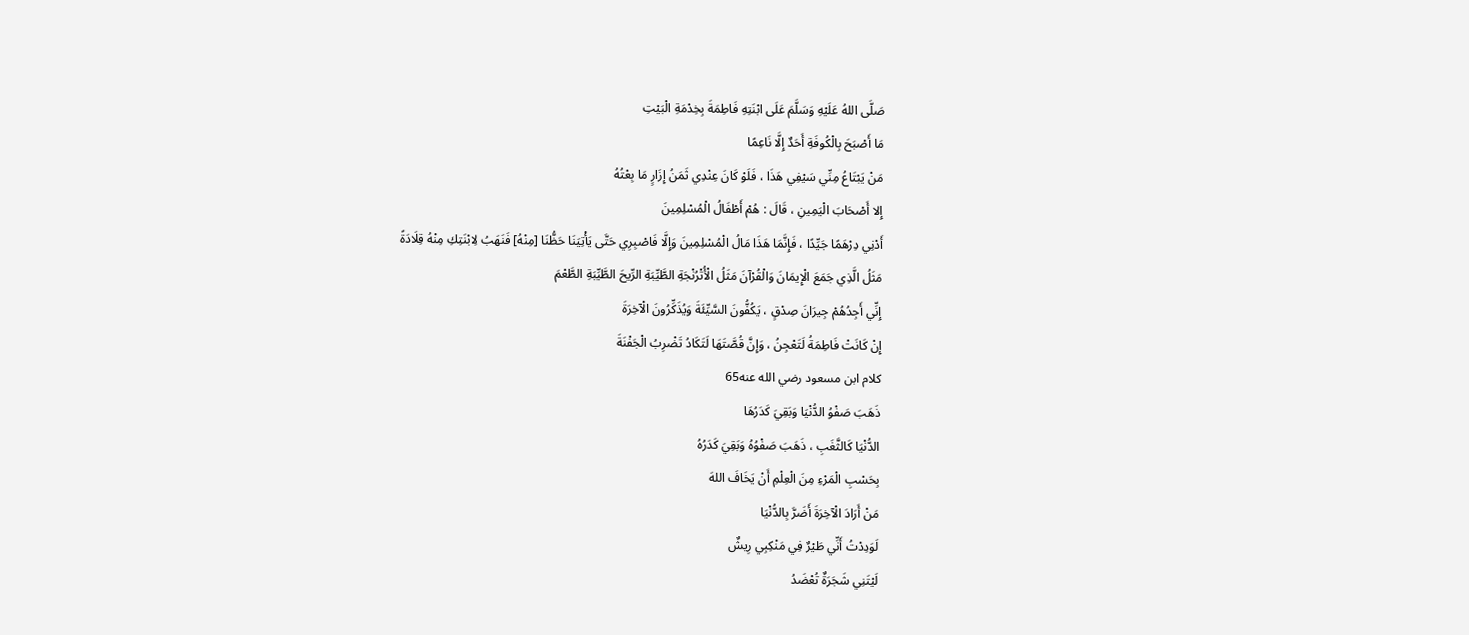صَلَّى اللهُ عَلَيْهِ وَسَلَّمَ عَلَى ابْنَتِهِ فَاطِمَةَ بِخِدْمَةِ الْبَيْتِ
مَا أَصْبَحَ بِالْكُوفَةِ أَحَدٌ إِلَّا نَاعِمًا
مَنْ يَبْتَاعُ مِنِّي سَيْفِي هَذَا ، فَلَوْ كَانَ عِنْدِي ثَمَنُ إِزَارٍ مَا بِعْتُهُ
إِلا أَصْحَابَ الْيَمِينِ ، قَالَ : هُمْ أَطْفَالُ الْمُسْلِمِينَ
أَدْنِي دِرْهَمًا جَيِّدًا ، فَإِنَّمَا هَذَا مَالُ الْمُسْلِمِينَ وَإِلَّا فَاصْبِرِي حَتَّى يَأْتِيَنَا حَظُّنَا [مِنْهُ] فَنَهَبُ لِابْنَتِكِ مِنْهُ قِلَادَةً
مَثَلُ الَّذِي جَمَعَ الْإِيمَانَ وَالْقُرْآنَ مَثَلُ الْأُتْرُنْجَةِ الطَّيِّبَةِ الرِّيحَ الطَّيِّبَةِ الطَّعْمَ
إِنِّي أَجِدُهُمْ جِيرَانَ صِدْقٍ ، يَكُفُّونَ السَّيِّئَةَ وَيُذَكِّرُونَ الْآخِرَةَ
إِنْ كَانَتْ فَاطِمَةُ لَتَعْجِنُ ، وَإِنَّ قُصَّتَهَا لَتَكَادُ تَضْرِبُ الْجَفْنَةَ
كلام ابن مسعود رضي الله عنه65
ذَهَبَ صَفْوُ الدُّنْيَا وَبَقِيَ كَدَرُهَا
الدُّنْيَا كَالثَّغَبِ ، ذَهَبَ صَفْوُهُ وَبَقِيَ كَدَرُهُ
بِحَسْبِ الْمَرْءِ مِنَ الْعِلْمِ أَنْ يَخَافَ اللهَ
مَنْ أَرَادَ الْآخِرَةَ أَضَرَّ بِالدُّنْيَا
لَوَدِدْتُ أَنِّي طَيْرٌ فِي مَنْكِبِي رِيشٌ
لَيْتَنِي شَجَرَةٌ تُعْضَدُ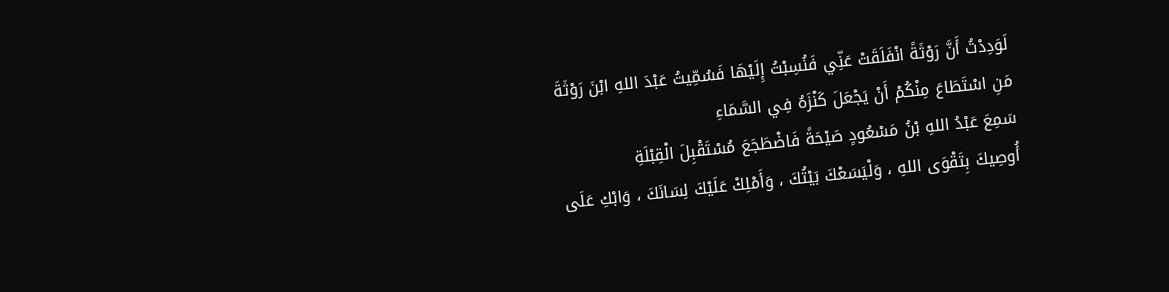لَوَدِدْتُ أَنَّ رَوْثَةً انْفَلَقَتْ عَنِّي فَنُسِبْتُ إِلَيْهَا فَسُمِّيتُ عَبْدَ اللهِ ابْنَ رَوْثَةَ
مَنِ اسْتَطَاعَ مِنْكُمْ أَنْ يَجْعَلَ كَنْزَهُ فِي السَّمَاءِ
سَمِعَ عَبْدُ اللهِ بْنُ مَسْعُودٍ صَيْحَةً فَاضْطَجَعَ مُسْتَقْبِلَ الْقِبْلَةِ
أُوصِيكَ بِتَقْوَى اللهِ ، وَلْيَسَعْكَ بَيْتُكَ ، وَأَمْلِكْ عَلَيْكَ لِسَانَكَ ، وَابْكِ عَلَى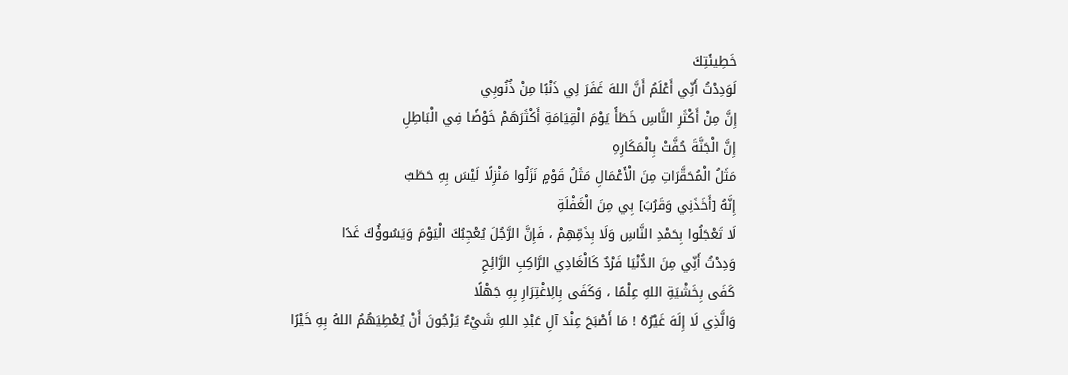خَطِيئَتِكَ
لَوَدِدْتُ أَنِّي أَعْلَمُ أَنَّ اللهَ غَفَرَ لِي ذَنْبًا مِنْ ذُنُوبِي
إِنَّ مِنْ أَكْثَرِ النَّاسِ خَطَأً يَوْمَ الْقِيَامَةِ أَكْثَرَهَمْ خَوْضًا فِي الْبَاطِلِ
إِنَّ الْجَنَّةَ حُفَّتْ بِالْمَكَارِهِ
مَثَلُ الْمُحَقَّرَاتِ مِنَ الْأَعْمَالِ مَثَلُ قَوْمٍ نَزَلُوا مَنْزِلًا لَيْسَ بِهِ حَطَبٌ
إِنَّهُ [أَخَذَنِي وَقَرُبَ] بِي مِنَ الْغَفْلَةِ
لَا تَعْجَلُوا بِحَمْدِ النَّاسِ وَلَا بِذَمِّهِمْ ، فَإِنَّ الرَّجُلَ يُعْجِبُكَ الْيَوْمَ وَيَسُوؤُكَ غَدًا
وَدِدْتُ أَنِّي مِنَ الدُّنْيَا فَرْدٌ كَالْغَادِي الرَّاكِبِ الرَّائِحِ
كَفَى بِخَشْيَةِ اللهِ عِلْمًا ، وَكَفَى بِالِاغْتِرَارِ بِهِ جَهْلًا
وَالَّذِي لَا إِلَهَ غَيْرُهُ ! مَا أَصْبَحَ عِنْدَ آلِ عَبْدِ اللهِ شَيْءٌ يَرْجُونَ أَنْ يُعْطِيَهُمُ اللهُ بِهِ خَيْرًا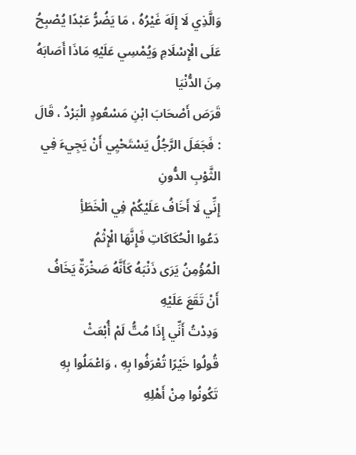وَالَّذِي لَا إِلَهَ غَيْرُهُ ، مَا يَضُرُّ عَبْدًا يُصْبِحُ عَلَى الْإِسْلَامِ وَيُمْسِي عَلَيْهِ مَاذَا أَصَابَهُ مِنَ الدُّنْيَا
قَرَصَ أَصْحَابَ ابْنِ مَسْعُودٍ الْبَرْدُ ، قَالَ : فَجَعَلَ الرَّجُلُ يَسْتَحْيِي أَنْ يَجِيءَ فِي الثَّوْبِ الدُّونِ
إِنِّي لَا أَخَافُ عَلَيْكُمْ فِي الْخَطَأِ
دَعُوا الْحُكَاكَاتِ فَإِنَّهَا الْإِثْمُ
الْمُؤْمِنُ يَرَى ذَنْبَهُ كَأَنَّهُ صَخْرَةٌ يَخَافُ أَنْ تَقَعَ عَلَيْهِ
وَدِدْتُ أَنِّي إِذَا مُتُّ لَمْ أُبْعَثْ
قُولُوا خَيْرًا تُعْرَفُوا بِهِ ، وَاعْمَلُوا بِهِ تَكُونُوا مِنْ أَهْلِهِ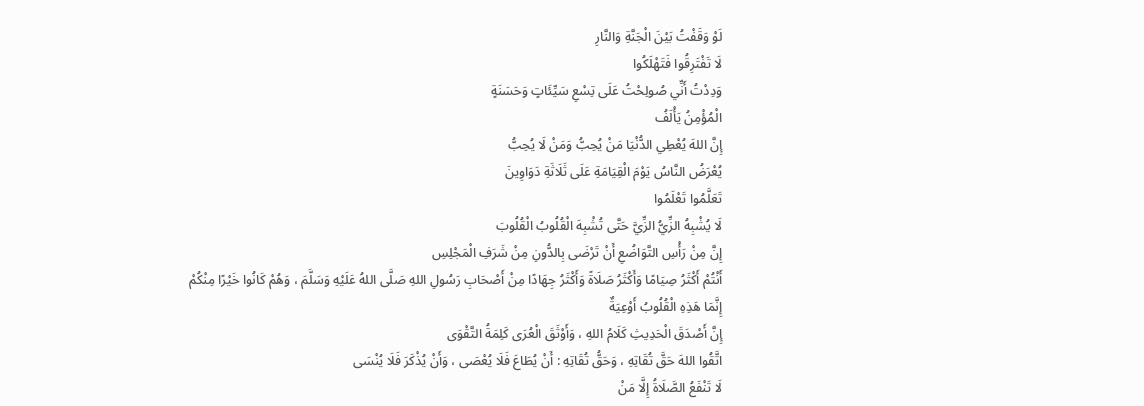لَوْ وَقَفْتُ بَيْنَ الْجَنَّةِ وَالنَّارِ
لَا تَفْتَرِقُوا فَتَهْلَكُوا
وَدِدْتُ أَنِّي صُولِحْتُ عَلَى تِسْعِ سَيِّئَاتٍ وَحَسَنَةٍ
الْمُؤْمِنُ يَأْلَفُ
إِنَّ اللهَ يُعْطِي الدُّنْيَا مَنْ يُحِبُّ وَمَنْ لَا يُحِبُّ
يُعْرَضُ النَّاسُ يَوْمَ الْقِيَامَةِ عَلَى ثَلَاثَةِ دَوَاوِينَ
تَعَلَّمُوا تَعْلَمُوا
لَا يُشْبِهُ الزِّيُّ الزِّيَّ حَتَّى تُشْبِهَ الْقُلُوبُ الْقُلُوبَ
إِنَّ مِنْ رَأْسِ التَّوَاضُعِ أَنْ تَرْضَى بِالدُّونِ مِنْ شَرَفِ الْمَجْلِسِ
أَنْتُمْ أَكْثَرُ صِيَامًا وَأَكْثَرُ صَلَاةً وَأَكْثَرُ جِهَادًا مِنْ أَصْحَابِ رَسُولِ اللهِ صَلَّى اللهُ عَلَيْهِ وَسَلَّمَ ، وَهُمْ كَانُوا خَيْرًا مِنْكُمْ
إِنَّمَا هَذِهِ الْقُلُوبُ أَوْعِيَةٌ
إِنَّ أَصْدَقَ الْحَدِيثِ كَلَامُ اللهِ ، وَأَوْثَقَ الْعُرَى كَلِمَةُ التَّقْوَى
اتَّقُوا اللهَ حَقَّ تُقَاتِهِ ، وَحَقُّ تُقَاتِهِ : أَنْ يُطَاعَ فَلَا يُعْصَى ، وَأَنْ يُذْكَرَ فَلَا يُنْسَى
لَا تَنْفَعُ الصَّلَاةُ إِلَّا مَنْ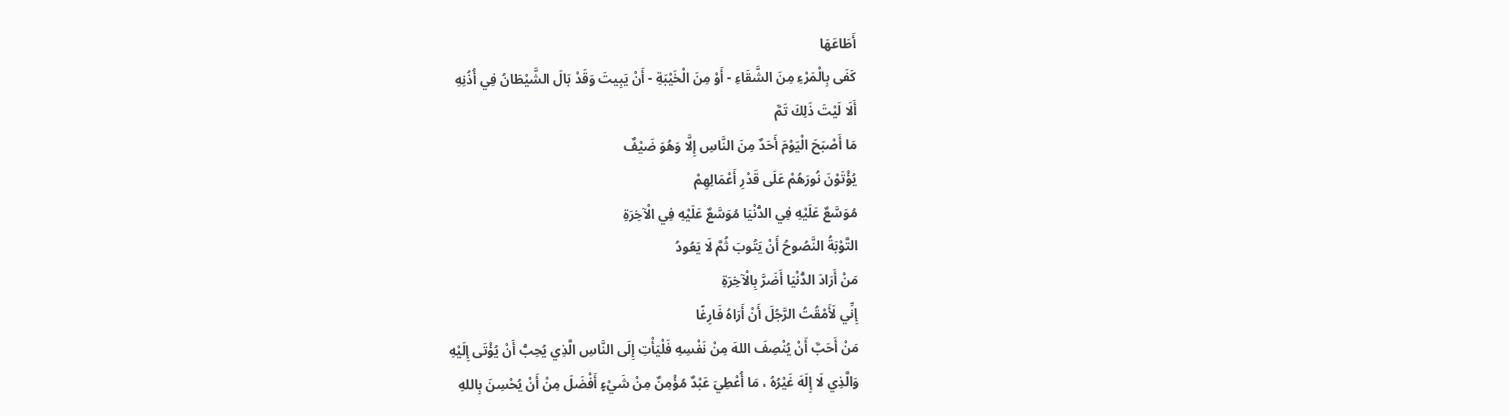أَطَاعَهَا
كَفَى بِالْمَرْءِ مِنَ الشَّقَاءِ - أَوْ مِنَ الْخَيْبَةِ - أَنْ يَبِيتَ وَقَدْ بَالَ الشَّيْطَانُ فِي أُذُنِهِ
أَلَا لَيْتَ ذَلِكَ تَمَّ
مَا أَصْبَحَ الْيَوْمَ أَحَدٌ مِنَ النَّاسِ إِلَّا وَهُوَ ضَيْفٌ
يُؤْتَوْنَ نُورَهُمْ عَلَى قَدْرِ أَعْمَالِهِمْ
مُوَسَّعٌ عَلَيْهِ فِي الدُّنْيَا مُوَسَّعٌ عَلَيْهِ فِي الْآخِرَةِ
التَّوْبَةُ النَّصُوحُ أَنْ يَتُوبَ ثُمَّ لَا يَعُودُ
مَنْ أَرَادَ الدُّنْيَا أَضَرَّ بِالْآخِرَةِ
إِنِّي لَأَمْقُتُ الرَّجُلَ أَنْ أَرَاهُ فَارِغًا
مَنْ أَحَبَّ أَنْ يُنْصِفَ اللهَ مِنْ نَفْسِهِ فَلْيَأْتِ إِلَى النَّاسِ الَّذِي يُحِبُّ أَنْ يُؤْتَى إِلَيْهِ
وَالَّذِي لَا إِلَهَ غَيْرُهُ ، مَا أُعْطِيَ عَبْدٌ مُؤْمِنٌ مِنْ شَيْءٍ أَفْضَلَ مِنْ أَنْ يُحْسِنَ بِاللهِ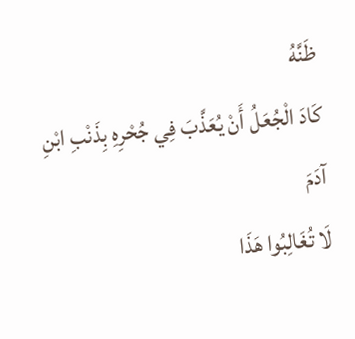ظَنَّهُ
كَادَ الْجُعَلُ أَنْ يُعَذَّبَ فِي جُحْرِهِ بِذَنْبِ ابْنِ آدَمَ
لَا تُغَالِبُوا هَذَا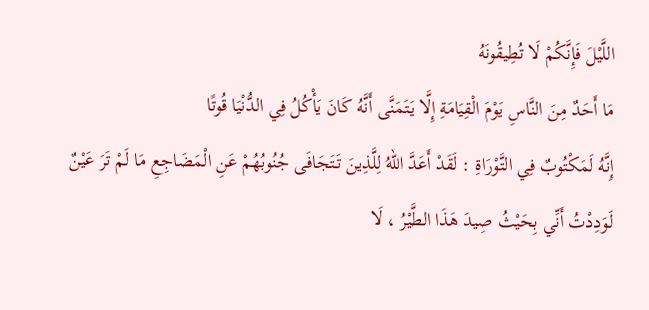اللَّيْلَ فَإِنَّكُمْ لَا تُطِيقُونَهُ
مَا أَحَدٌ مِنَ النَّاسِ يَوْمَ الْقِيَامَةِ إِلَّا يَتَمَنَّى أَنَّهُ كَانَ يَأْكُلُ فِي الدُّنْيَا قُوتًا
إِنَّهُ لَمَكْتُوبٌ فِي التَّوْرَاةِ : لَقَدْ أَعَدَّ اللهُ لِلَّذِينَ تَتَجَافَى جُنُوبُهُمْ عَنِ الْمَضَاجِعِ مَا لَمْ تَرَ عَيْنٌ
لَوَدِدْتُ أَنِّي بِحَيْثُ صِيدَ هَذَا الطَّيْرُ ، لَا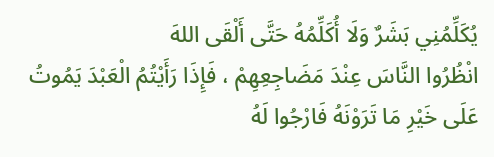يُكَلِّمُنِي بَشَرٌ وَلَا أُكَلِّمُهُ حَتَّى أَلْقَى اللهَ
انْظُرُوا النَّاسَ عِنْدَ مَضَاجِعِهِمْ ، فَإِذَا رَأَيْتُمُ الْعَبْدَ يَمُوتُ عَلَى خَيْرِ مَا تَرَوْنَهُ فَارْجُوا لَهُ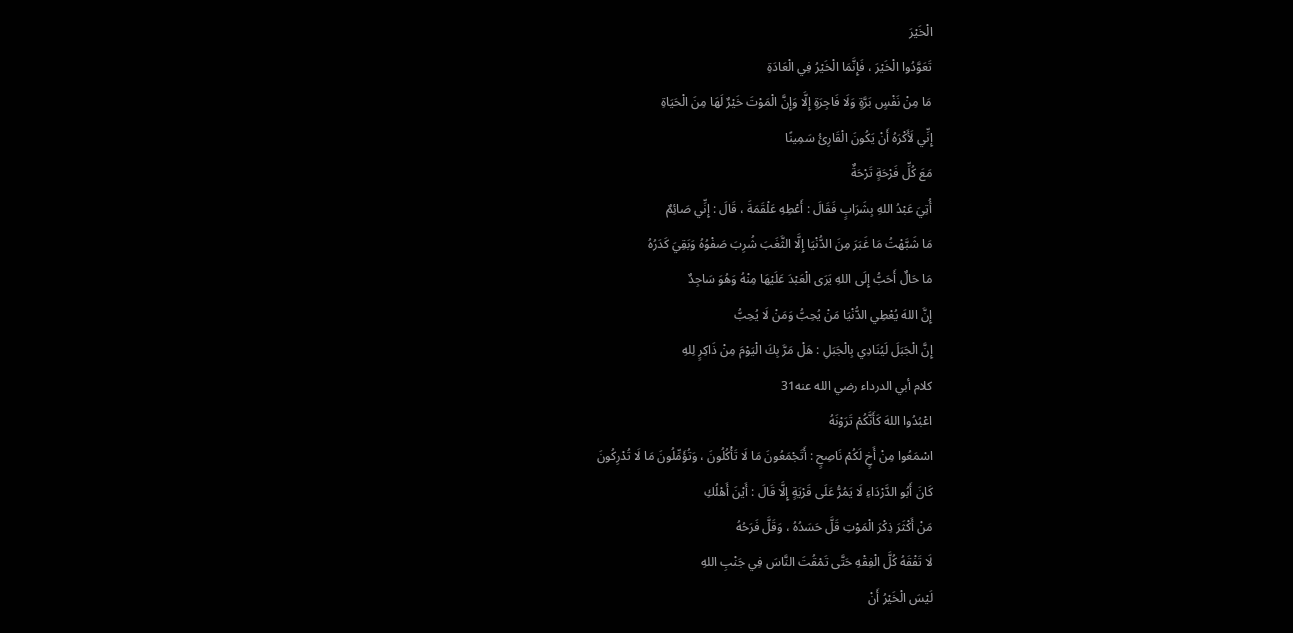الْخَيْرَ
تَعَوَّدُوا الْخَيْرَ ، فَإِنَّمَا الْخَيْرُ فِي الْعَادَةِ
مَا مِنْ نَفْسٍ بَرَّةٍ وَلَا فَاجِرَةٍ إِلَّا وَإِنَّ الْمَوْتَ خَيْرٌ لَهَا مِنَ الْحَيَاةِ
إِنِّي لَأَكْرَهُ أَنْ يَكُونَ الْقَارِئُ سَمِينًا
مَعَ كُلِّ فَرْحَةٍ تَرْحَةٌ
أُتِيَ عَبْدُ اللهِ بِشَرَابٍ فَقَالَ : أَعْطِهِ عَلْقَمَةَ ، قَالَ : إِنِّي صَائِمٌ
مَا شَبَّهْتُ مَا غَبَرَ مِنَ الدُّنْيَا إِلَّا الثَّغَبَ شُرِبَ صَفْوُهُ وَبَقِيَ كَدَرُهُ
مَا حَالٌ أَحَبُّ إِلَى اللهِ يَرَى الْعَبْدَ عَلَيْهَا مِنْهُ وَهُوَ سَاجِدٌ
إِنَّ اللهَ يُعْطِي الدُّنْيَا مَنْ يُحِبُّ وَمَنْ لَا يُحِبُّ
إِنَّ الْجَبَلَ لَيُنَادِي بِالْجَبَلِ : هَلْ مَرَّ بِكَ الْيَوْمَ مِنْ ذَاكِرٍ لِلهِ
كلام أبي الدرداء رضي الله عنه31
اعْبُدُوا اللهَ كَأَنَّكُمْ تَرَوْنَهُ
اسْمَعُوا مِنْ أَخٍ لَكُمْ نَاصِحٍ : أَتَجْمَعُونَ مَا لَا تَأْكُلُونَ ، وَتُؤَمِّلُونَ مَا لَا تُدْرِكُونَ
كَانَ أَبُو الدَّرْدَاءِ لَا يَمُرُّ عَلَى قَرْيَةٍ إِلَّا قَالَ : أَيْنَ أَهْلُكِ
مَنْ أَكْثَرَ ذِكْرَ الْمَوْتِ قَلَّ حَسَدُهُ ، وَقَلَّ فَرَحُهُ
لَا تَفْقَهُ كُلَّ الْفِقْهِ حَتَّى تَمْقُتَ النَّاسَ فِي جَنْبِ اللهِ
لَيْسَ الْخَيْرُ أَنْ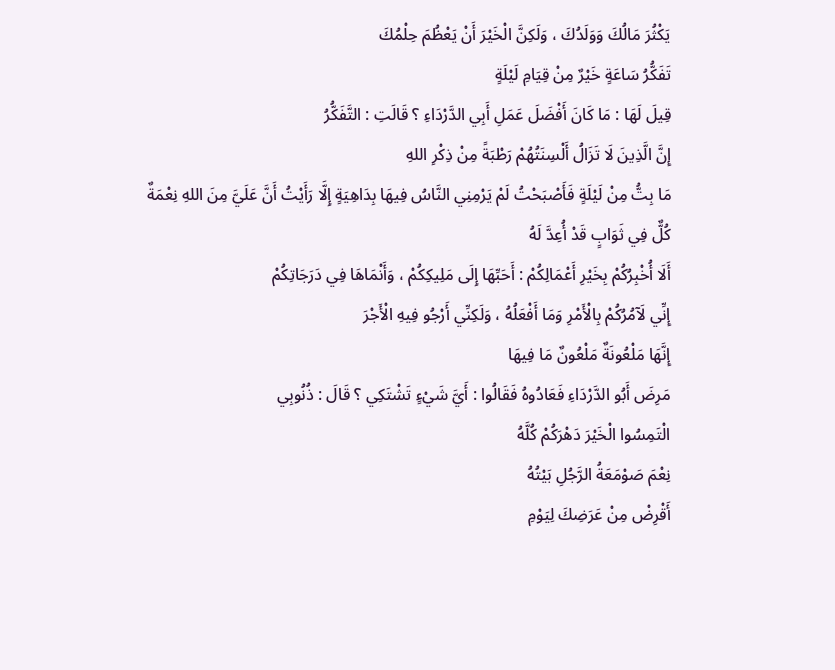يَكْثُرَ مَالُكَ وَوَلَدُكَ ، وَلَكِنَّ الْخَيْرَ أَنْ يَعْظُمَ حِلْمُكَ
تَفَكُّرُ سَاعَةٍ خَيْرٌ مِنْ قِيَامِ لَيْلَةٍ
قِيلَ لَهَا : مَا كَانَ أَفْضَلَ عَمَلِ أَبِي الدَّرْدَاءِ ؟ قَالَتِ : التَّفَكُّرُ
إِنَّ الَّذِينَ لَا تَزَالُ أَلْسِنَتُهُمْ رَطْبَةً مِنْ ذِكْرِ اللهِ
مَا بِتُّ مِنْ لَيْلَةٍ فَأَصْبَحْتُ لَمْ يَرْمِنِي النَّاسُ فِيهَا بِدَاهِيَةٍ إِلَّا رَأَيْتُ أَنَّ عَلَيَّ مِنَ اللهِ نِعْمَةٌ
كُلٌّ فِي ثَوَابٍ قَدْ أُعِدَّ لَهُ
أَلَا أُخْبِرُكُمْ بِخَيْرِ أَعْمَالِكُمْ : أَحَبِّهَا إِلَى مَلِيكِكُمْ ، وَأَنْمَاهَا فِي دَرَجَاتِكُمْ
إِنِّي لَآمُرُكُمْ بِالْأَمْرِ وَمَا أَفْعَلُهُ ، وَلَكِنِّي أَرْجُو فِيهِ الْأَجْرَ
إِنَّهَا مَلْعُونَةٌ مَلْعُونٌ مَا فِيهَا
مَرِضَ أَبُو الدَّرْدَاءِ فَعَادُوهُ فَقَالُوا : أَيَّ شَيْءٍ تَشْتَكِي ؟ قَالَ : ذُنُوبِي
الْتَمِسُوا الْخَيْرَ دَهْرَكُمْ كُلَّهُ
نِعْمَ صَوْمَعَةُ الرَّجُلِ بَيْتُهُ
أَقْرِضْ مِنْ عَرَضِكَ لِيَوْمِ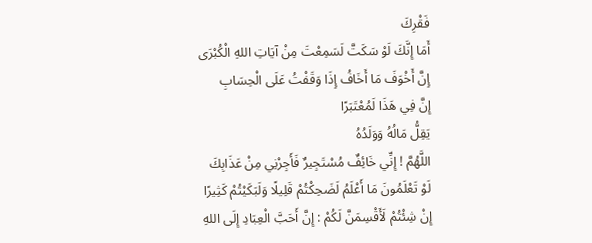فَقْرِكَ
أَمَا إِنَّكَ لَوْ سَكَتَّ لَسَمِعْتَ مِنْ آيَاتِ اللهِ الْكُبْرَى
إِنَّ أَخْوَفَ مَا أَخَافُ إِذَا وَقَفْتُ عَلَى الْحِسَابِ
إِنَّ فِي هَذَا لَمُعْتَبَرًا
يَقِلُّ مَالُهُ وَوَلَدُهُ
اللَّهُمَّ ! إِنِّي خَائِفٌ مُسْتَجِيرٌ فَأَجِرْنِي مِنْ عَذَابِكَ
لَوْ تَعْلَمُونَ مَا أَعْلَمُ لَضَحِكْتُمْ قَلِيلًا وَلَبَكَيْتُمْ كَثِيرًا
إِنْ شِئْتُمْ لَأَقْسِمَنَّ لَكُمْ : إِنَّ أَحَبَّ الْعِبَادِ إِلَى اللهِ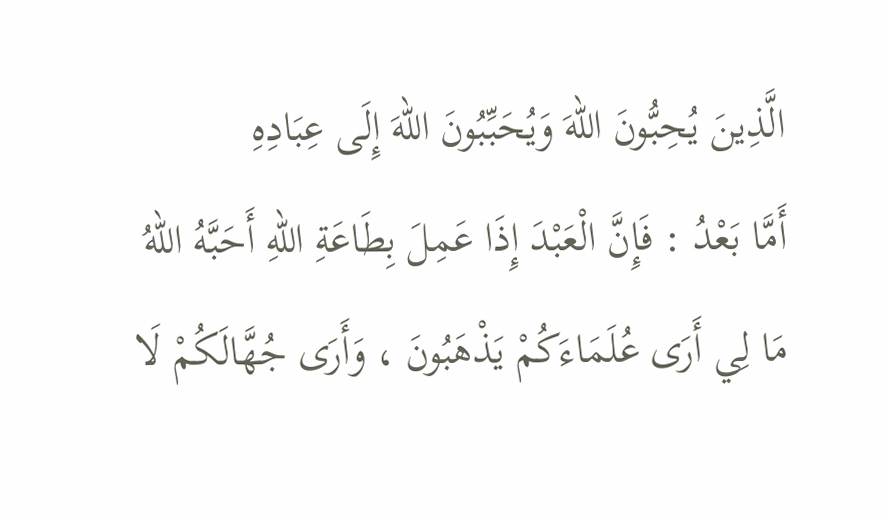الَّذِينَ يُحِبُّونَ اللهَ وَيُحَبِّبُونَ اللهَ إِلَى عِبَادِهِ
أَمَّا بَعْدُ : فَإِنَّ الْعَبْدَ إِذَا عَمِلَ بِطَاعَةِ اللهِ أَحَبَّهُ اللهُ
مَا لِي أَرَى عُلَمَاءَكُمْ يَذْهَبُونَ ، وَأَرَى جُهَّالَكُمْ لَا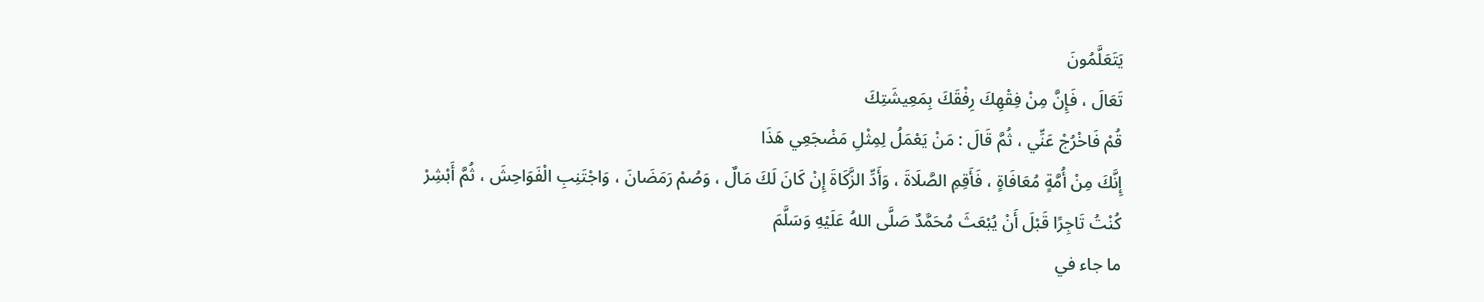يَتَعَلَّمُونَ
تَعَالَ ، فَإِنَّ مِنْ فِقْهِكَ رِفْقَكَ بِمَعِيشَتِكَ
قُمْ فَاخْرُجْ عَنِّي ، ثُمَّ قَالَ : مَنْ يَعْمَلُ لِمِثْلِ مَضْجَعِي هَذَا
إِنَّكَ مِنْ أُمَّةٍ مُعَافَاةٍ ، فَأَقِمِ الصَّلَاةَ ، وَأَدِّ الزَّكَاةَ إِنْ كَانَ لَكَ مَالٌ ، وَصُمْ رَمَضَانَ ، وَاجْتَنِبِ الْفَوَاحِشَ ، ثُمَّ أَبْشِرْ
كُنْتُ تَاجِرًا قَبْلَ أَنْ يُبْعَثَ مُحَمَّدٌ صَلَّى اللهُ عَلَيْهِ وَسَلَّمَ
ما جاء في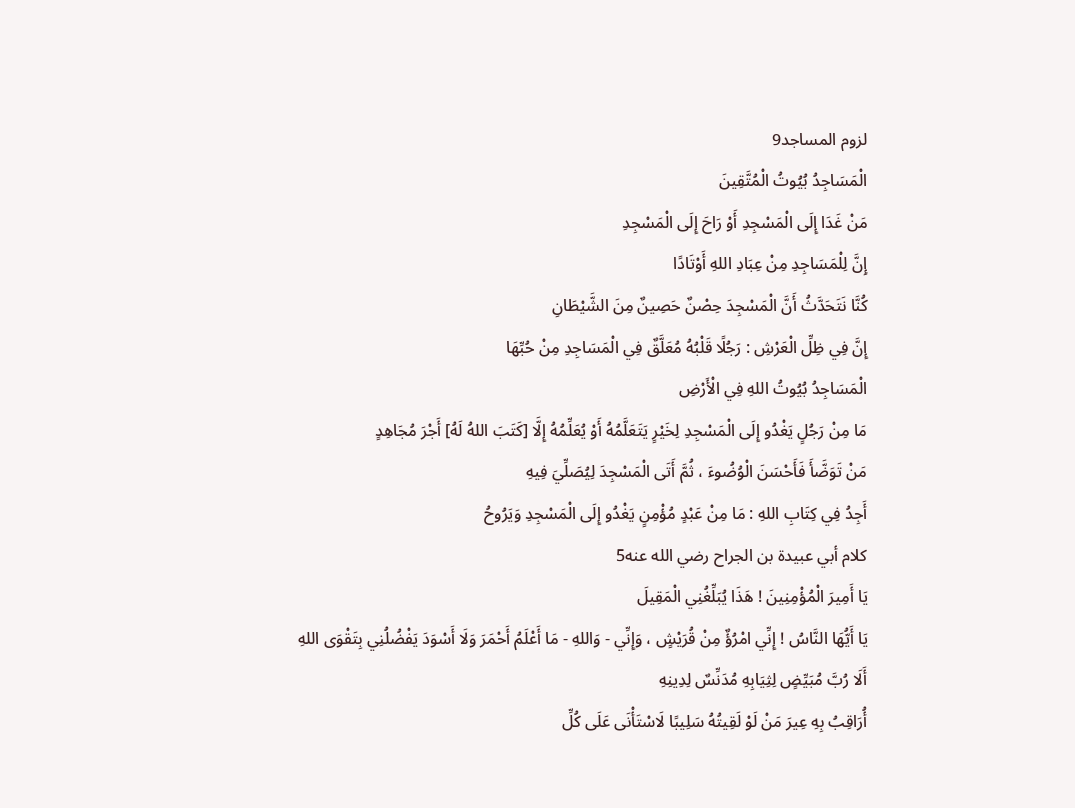لزوم المساجد9
الْمَسَاجِدُ بُيُوتُ الْمُتَّقِينَ
مَنْ غَدَا إِلَى الْمَسْجِدِ أَوْ رَاحَ إِلَى الْمَسْجِدِ
إِنَّ لِلْمَسَاجِدِ مِنْ عِبَادِ اللهِ أَوْتَادًا
كُنَّا نَتَحَدَّثُ أَنَّ الْمَسْجِدَ حِصْنٌ حَصِينٌ مِنَ الشَّيْطَانِ
إِنَّ فِي ظِلِّ الْعَرْشِ : رَجُلًا قَلْبُهُ مُعَلَّقٌ فِي الْمَسَاجِدِ مِنْ حُبِّهَا
الْمَسَاجِدُ بُيُوتُ اللهِ فِي الْأَرْضِ
مَا مِنْ رَجُلٍ يَغْدُو إِلَى الْمَسْجِدِ لِخَيْرٍ يَتَعَلَّمُهُ أَوْ يُعَلِّمُهُ إِلَّا [كَتَبَ اللهُ لَهُ] أَجْرَ مُجَاهِدٍ
مَنْ تَوَضَّأَ فَأَحْسَنَ الْوُضُوءَ ، ثُمَّ أَتَى الْمَسْجِدَ لِيُصَلِّيَ فِيهِ
أَجِدُ فِي كِتَابِ اللهِ : مَا مِنْ عَبْدٍ مُؤْمِنٍ يَغْدُو إِلَى الْمَسْجِدِ وَيَرُوحُ
كلام أبي عبيدة بن الجراح رضي الله عنه5
يَا أَمِيرَ الْمُؤْمِنِينَ ! هَذَا يُبَلِّغُنِي الْمَقِيلَ
يَا أَيُّهَا النَّاسُ ! إِنِّي امْرُؤٌ مِنْ قُرَيْشٍ ، وَإِنِّي - وَاللهِ - مَا أَعْلَمُ أَحْمَرَ وَلَا أَسْوَدَ يَفْضُلُنِي بِتَقْوَى اللهِ
أَلَا رُبَّ مُبَيِّضٍ لِثِيَابِهِ مُدَنِّسٌ لِدِينِهِ
أُرَاقِبُ بِهِ عِيرَ مَنْ لَوْ لَقِيتُهُ سَلِيبًا لَاسْتَأْنَى عَلَى كُلِّ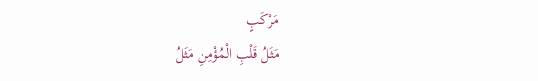مَرْكَبٍ
مَثَلُ قَلْبِ الْمُؤْمِنِ مَثَلُ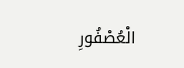الْعُصْفُورِ